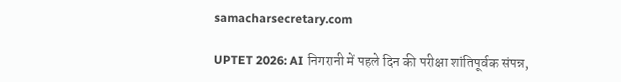samacharsecretary.com

UPTET 2026: AI निगरानी में पहले दिन की परीक्षा शांतिपूर्वक संपन्न,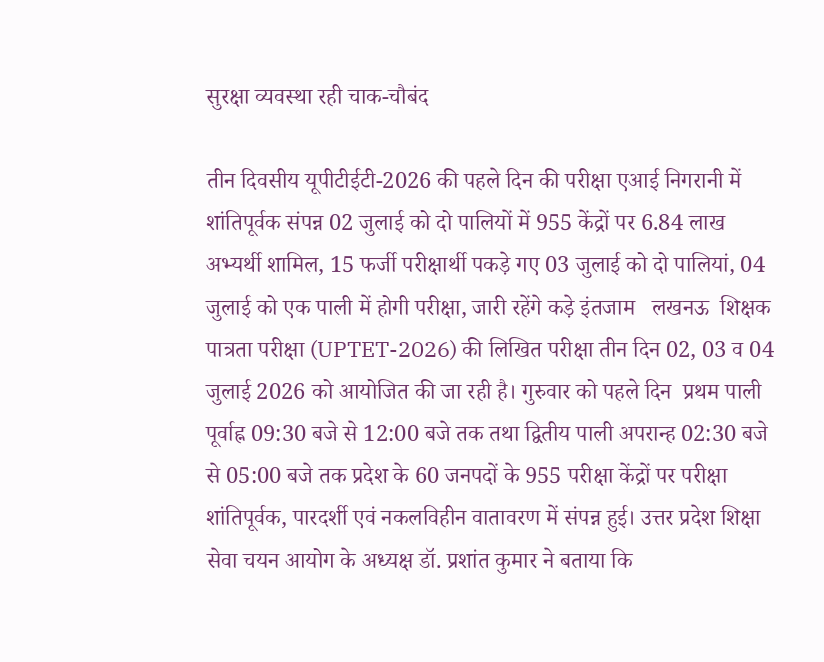सुरक्षा व्यवस्था रही चाक-चौबंद

तीन दिवसीय यूपीटीईटी-2026 की पहले दिन की परीक्षा एआई निगरानी में शांतिपूर्वक संपन्न 02 जुलाई को दो पालियों में 955 केंद्रों पर 6.84 लाख अभ्यर्थी शामिल, 15 फर्जी परीक्षार्थी पकड़े गए 03 जुलाई को दो पालियां, 04 जुलाई को एक पाली में होगी परीक्षा, जारी रहेंगे कड़े इंतजाम   लखनऊ  शिक्षक पात्रता परीक्षा (UPTET-2026) की लिखित परीक्षा तीन दिन 02, 03 व 04 जुलाई 2026 को आयोजित की जा रही है। गुरुवार को पहले दिन  प्रथम पाली पूर्वाह्न 09:30 बजे से 12:00 बजे तक तथा द्वितीय पाली अपरान्ह 02:30 बजे से 05:00 बजे तक प्रदेश के 60 जनपदों के 955 परीक्षा केंद्रों पर परीक्षा शांतिपूर्वक, पारदर्शी एवं नकलविहीन वातावरण में संपन्न हुई। उत्तर प्रदेश शिक्षा सेवा चयन आयोग के अध्यक्ष डॉ. प्रशांत कुमार ने बताया कि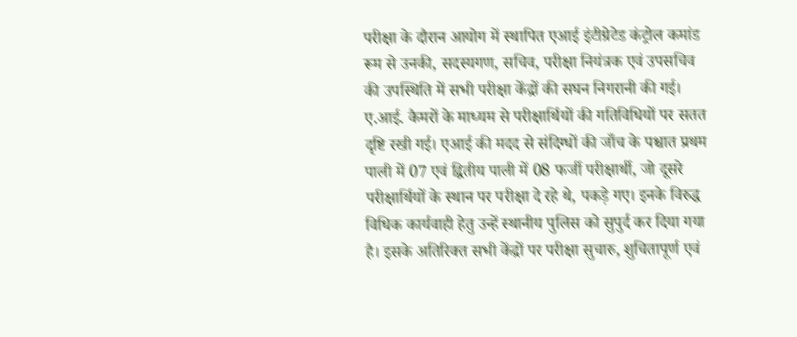परीक्षा के दौरान आयोग में स्थापित एआई इंटीग्रेटेड कंट्रोल कमांड रूम से उनकी, सदस्यगण, सचिव, परीक्षा नियंत्रक एवं उपसचिव की उपस्थिति में सभी परीक्षा केंद्रों की सघन निगरानी की गई। ए.आई. कैमरों के माध्यम से परीक्षार्थियों की गतिविधियों पर सतत दृष्टि रखी गई। एआई की मदद से संदिग्धों की जाँच के पश्चात प्रथम पाली में 07 एवं द्वितीय पाली में 08 फर्जी परीक्षार्थी, जो दूसरे परीक्षार्थियों के स्थान पर परीक्षा दे रहे थे, पकड़े गए। इनके विरुद्ध विधिक कार्यवाही हेतु उन्हें स्थानीय पुलिस को सुपुर्द कर दिया गया है। इसके अतिरिक्त सभी केंद्रों पर परीक्षा सुचारु, शुचितापूर्ण एवं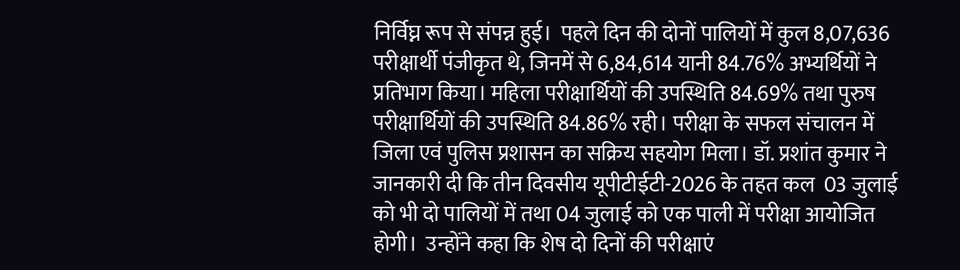निर्विघ्न रूप से संपन्न हुई।  पहले दिन की दोनों पालियों में कुल 8,07,636 परीक्षार्थी पंजीकृत थे, जिनमें से 6,84,614 यानी 84.76% अभ्यर्थियों ने प्रतिभाग किया। महिला परीक्षार्थियों की उपस्थिति 84.69% तथा पुरुष परीक्षार्थियों की उपस्थिति 84.86% रही। परीक्षा के सफल संचालन में जिला एवं पुलिस प्रशासन का सक्रिय सहयोग मिला। डॉ. प्रशांत कुमार ने जानकारी दी कि तीन दिवसीय यूपीटीईटी-2026 के तहत कल  03 जुलाई को भी दो पालियों में तथा 04 जुलाई को एक पाली में परीक्षा आयोजित होगी।  उन्होंने कहा कि शेष दो दिनों की परीक्षाएं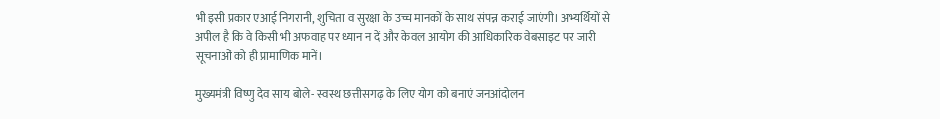भी इसी प्रकार एआई निगरानी, शुचिता व सुरक्षा के उच्च मानकों के साथ संपन्न कराई जाएंगी। अभ्यर्थियों से अपील है कि वे किसी भी अफवाह पर ध्यान न दें और केवल आयोग की आधिकारिक वेबसाइट पर जारी सूचनाओं को ही प्रामाणिक मानें।

मुख्यमंत्री विष्णु देव साय बोले- स्वस्थ छत्तीसगढ़ के लिए योग को बनाएं जनआंदोलन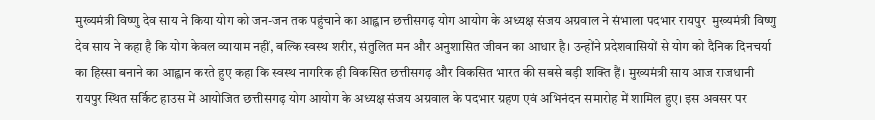मुख्यमंत्री विष्णु देव साय ने किया योग को जन-जन तक पहुंचाने का आह्वान छत्तीसगढ़ योग आयोग के अध्यक्ष संजय अग्रवाल ने संभाला पदभार रायपुर  मुख्यमंत्री विष्णु देव साय ने कहा है कि योग केवल व्यायाम नहीं, बल्कि स्वस्थ शरीर, संतुलित मन और अनुशासित जीवन का आधार है। उन्होंने प्रदेशवासियों से योग को दैनिक दिनचर्या का हिस्सा बनाने का आह्वान करते हुए कहा कि स्वस्थ नागरिक ही विकसित छत्तीसगढ़ और विकसित भारत की सबसे बड़ी शक्ति हैं। मुख्यमंत्री साय आज राजधानी रायपुर स्थित सर्किट हाउस में आयोजित छत्तीसगढ़ योग आयोग के अध्यक्ष संजय अग्रवाल के पदभार ग्रहण एवं अभिनंदन समारोह में शामिल हुए। इस अवसर पर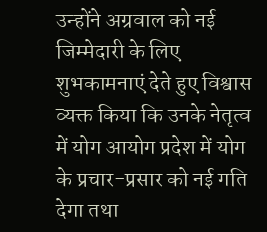उन्होंने अग्रवाल को नई जिम्मेदारी के लिए शुभकामनाएं देते हुए विश्वास व्यक्त किया कि उनके नेतृत्व में योग आयोग प्रदेश में योग के प्रचार-प्रसार को नई गति देगा तथा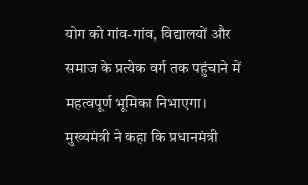योग को गांव-गांव, विद्यालयों और समाज के प्रत्येक वर्ग तक पहुंचाने में महत्वपूर्ण भूमिका निभाएगा। मुख्यमंत्री ने कहा कि प्रधानमंत्री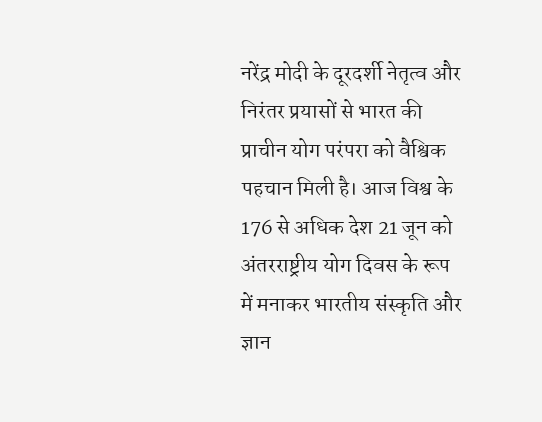नरेंद्र मोदी के दूरदर्शी नेतृत्व और निरंतर प्रयासों से भारत की प्राचीन योग परंपरा को वैश्विक पहचान मिली है। आज विश्व के 176 से अधिक देश 21 जून को अंतरराष्ट्रीय योग दिवस के रूप में मनाकर भारतीय संस्कृति और ज्ञान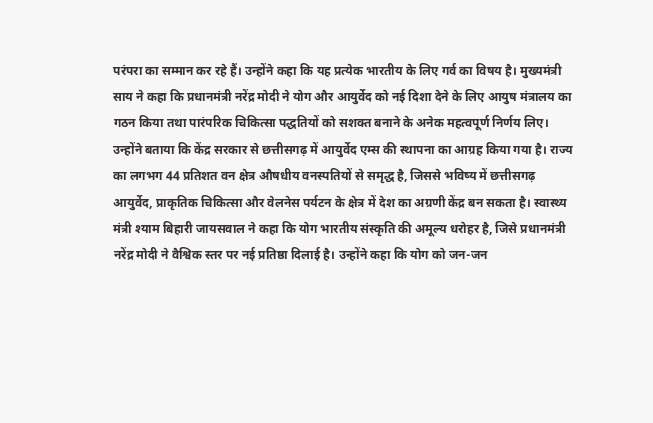परंपरा का सम्मान कर रहे हैं। उन्होंने कहा कि यह प्रत्येक भारतीय के लिए गर्व का विषय है। मुख्यमंत्री साय ने कहा कि प्रधानमंत्री नरेंद्र मोदी ने योग और आयुर्वेद को नई दिशा देने के लिए आयुष मंत्रालय का गठन किया तथा पारंपरिक चिकित्सा पद्धतियों को सशक्त बनाने के अनेक महत्वपूर्ण निर्णय लिए। उन्होंने बताया कि केंद्र सरकार से छत्तीसगढ़ में आयुर्वेद एम्स की स्थापना का आग्रह किया गया है। राज्य का लगभग 44 प्रतिशत वन क्षेत्र औषधीय वनस्पतियों से समृद्ध है, जिससे भविष्य में छत्तीसगढ़ आयुर्वेद, प्राकृतिक चिकित्सा और वेलनेस पर्यटन के क्षेत्र में देश का अग्रणी केंद्र बन सकता है। स्वास्थ्य मंत्री श्याम बिहारी जायसवाल ने कहा कि योग भारतीय संस्कृति की अमूल्य धरोहर है, जिसे प्रधानमंत्री नरेंद्र मोदी ने वैश्विक स्तर पर नई प्रतिष्ठा दिलाई है। उन्होंने कहा कि योग को जन-जन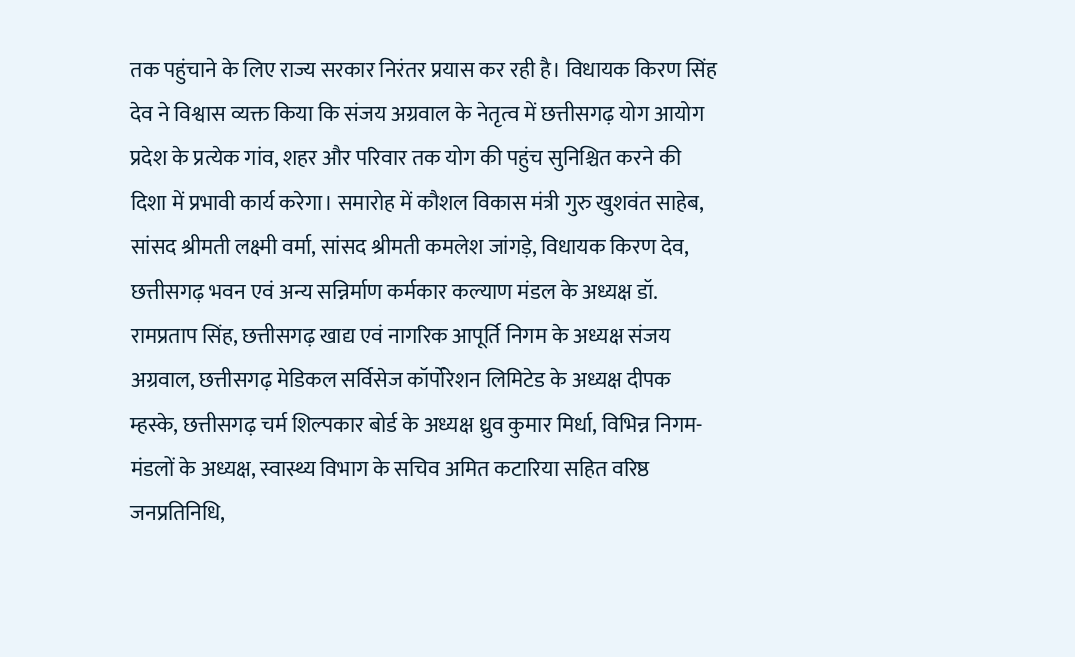तक पहुंचाने के लिए राज्य सरकार निरंतर प्रयास कर रही है। विधायक किरण सिंह देव ने विश्वास व्यक्त किया कि संजय अग्रवाल के नेतृत्व में छत्तीसगढ़ योग आयोग प्रदेश के प्रत्येक गांव, शहर और परिवार तक योग की पहुंच सुनिश्चित करने की दिशा में प्रभावी कार्य करेगा। समारोह में कौशल विकास मंत्री गुरु खुशवंत साहेब, सांसद श्रीमती लक्ष्मी वर्मा, सांसद श्रीमती कमलेश जांगड़े, विधायक किरण देव, छत्तीसगढ़ भवन एवं अन्य सन्निर्माण कर्मकार कल्याण मंडल के अध्यक्ष डॉ. रामप्रताप सिंह, छत्तीसगढ़ खाद्य एवं नागरिक आपूर्ति निगम के अध्यक्ष संजय अग्रवाल, छत्तीसगढ़ मेडिकल सर्विसेज कॉर्पोरेशन लिमिटेड के अध्यक्ष दीपक म्हस्के, छत्तीसगढ़ चर्म शिल्पकार बोर्ड के अध्यक्ष ध्रुव कुमार मिर्धा, विभिन्न निगम-मंडलों के अध्यक्ष, स्वास्थ्य विभाग के सचिव अमित कटारिया सहित वरिष्ठ जनप्रतिनिधि,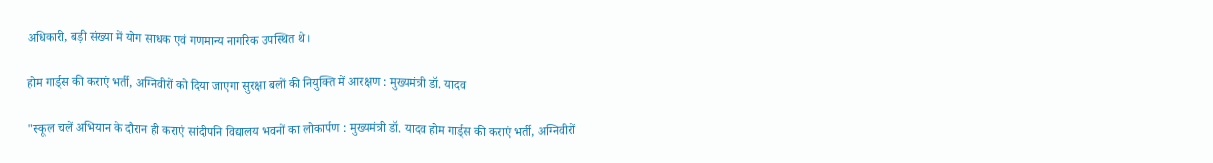अधिकारी, बड़ी संख्या में योग साधक एवं गणमान्य नागरिक उपस्थित थे।

होम गार्ड्स की कराएं भर्ती, अग्निवीरों को दिया जाएगा सुरक्षा बलों की नियुक्ति में आरक्षण : मुख्यमंत्री डॉ. यादव

"स्कूल चलें अभियान के दौरान ही कराएं सांदीपनि विद्यालय भवनों का लोकार्पण : मुख्यमंत्री डॉ. यादव होम गार्ड्स की कराएं भर्ती, अग्निवीरों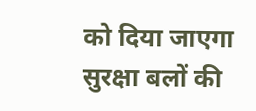को दिया जाएगा सुरक्षा बलों की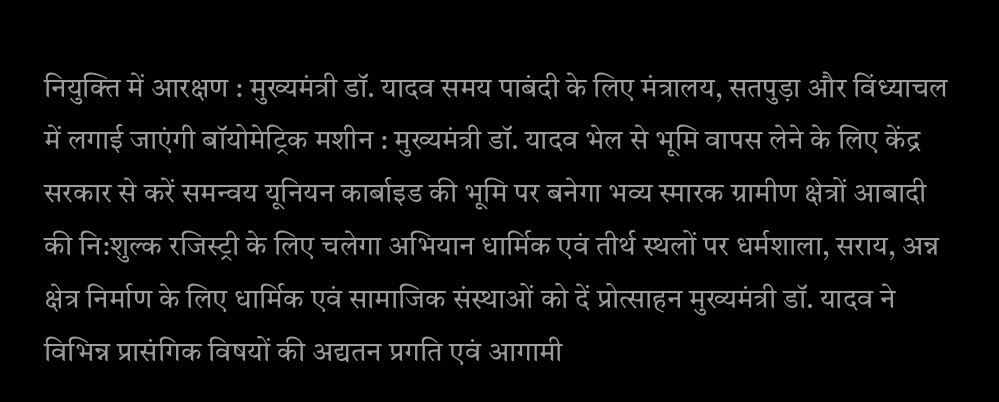नियुक्ति में आरक्षण : मुख्यमंत्री डॉ. यादव समय पाबंदी के लिए मंत्रालय, सतपुड़ा और विंध्याचल में लगाई जाएंगी बॉयोमेट्रिक मशीन : मुख्यमंत्री डॉ. यादव भेल से भूमि वापस लेने के लिए केंद्र सरकार से करें समन्वय यूनियन कार्बाइड की भूमि पर बनेगा भव्य स्मारक ग्रामीण क्षेत्रों आबादी की नि:शुल्क रजिस्ट्री के लिए चलेगा अभियान धार्मिक एवं तीर्थ स्थलों पर धर्मशाला, सराय, अन्न क्षेत्र निर्माण के लिए धार्मिक एवं सामाजिक संस्थाओं को दें प्रोत्साहन मुख्यमंत्री डॉ. यादव ने विभिन्न प्रासंगिक विषयों की अद्यतन प्रगति एवं आगामी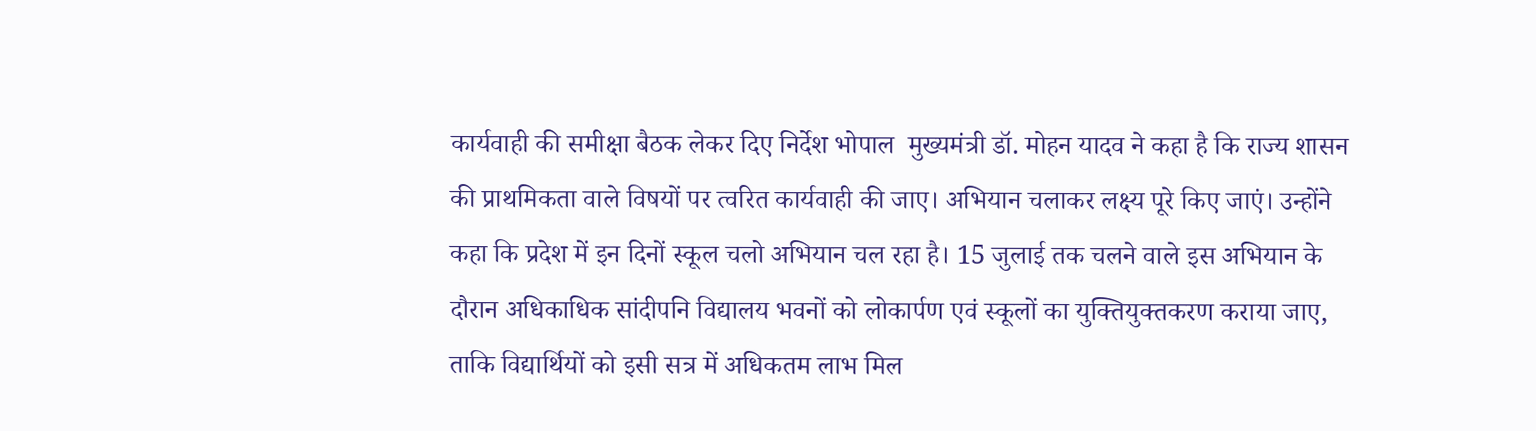कार्यवाही की समीक्षा बैठक लेकर दिए निर्देश भोपाल  मुख्यमंत्री डॉ. मोहन यादव ने कहा है कि राज्य शासन की प्राथमिकता वाले विषयों पर त्वरित कार्यवाही की जाए। अभियान चलाकर लक्ष्य पूरे किए जाएं। उन्होंने कहा कि प्रदेश में इन दिनों स्कूल चलो अभियान चल रहा है। 15 जुलाई तक चलने वाले इस अभियान के दौरान अधिकाधिक सांदीपनि विद्यालय भवनों को लोकार्पण एवं स्कूलों का युक्तियुक्तकरण कराया जाए, ताकि विद्यार्थियों को इसी सत्र में अधिकतम लाभ मिल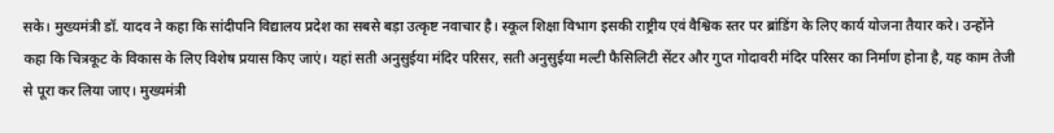सके। मुख्यमंत्री डॉ. यादव ने कहा कि सांदीपनि विद्यालय प्रदेश का सबसे बड़ा उत्कृष्ट नवाचार है। स्कूल शिक्षा विभाग इसकी राष्ट्रीय एवं वैश्विक स्तर पर ब्रांडिंग के लिए कार्य योजना तैयार करे। उन्होंने कहा कि चित्रकूट के विकास के लिए विशेष प्रयास किए जाएं। यहां सती अनुसुईया मंदिर परिसर, सती अनुसुईया मल्टी फैसिलिटी सेंटर और गुप्त गोदावरी मंदिर परिसर का निर्माण होना है, यह काम तेजी से पूरा कर लिया जाए। मुख्यमंत्री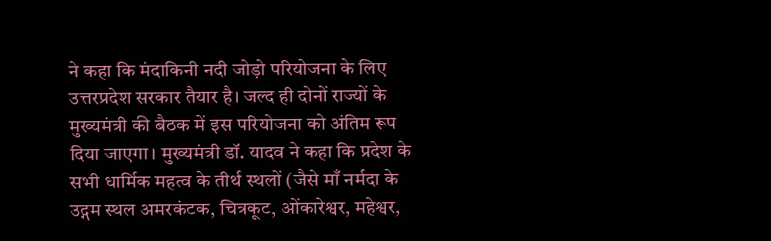ने कहा कि मंदाकिनी नदी जोड़ो परियोजना के लिए उत्तरप्रदेश सरकार तैयार है। जल्द ही दोनों राज्यों के मुख्यमंत्री की बैठक में इस परियोजना को अंतिम रूप दिया जाएगा। मुख्यमंत्री डॉ. यादव ने कहा कि प्रदेश के सभी धार्मिक महत्व के तीर्थ स्थलों (जैसे माँ नर्मदा के उद्गम स्थल अमरकंटक, चित्रकूट, ओंकारेश्वर, महेश्वर,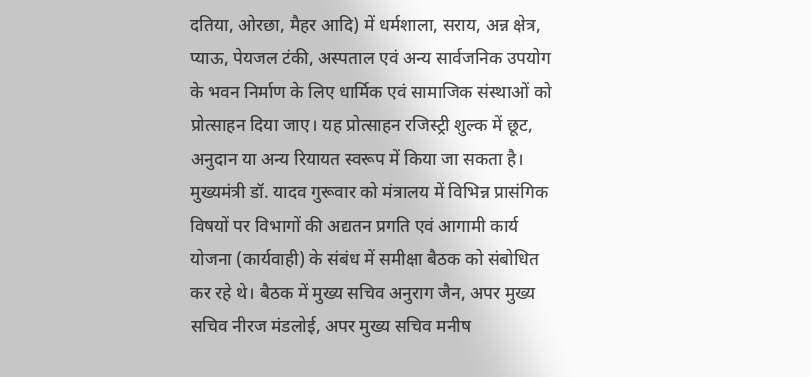दतिया, ओरछा, मैहर आदि) में धर्मशाला, सराय, अन्न क्षेत्र, प्याऊ, पेयजल टंकी, अस्पताल एवं अन्य सार्वजनिक उपयोग के भवन निर्माण के लिए धार्मिक एवं सामाजिक संस्थाओं को प्रोत्साहन दिया जाए। यह प्रोत्साहन रजिस्ट्री शुल्क में छूट, अनुदान या अन्य रियायत स्वरूप में किया जा सकता है। मुख्यमंत्री डॉ. यादव गुरूवार को मंत्रालय में विभिन्न प्रासंगिक विषयों पर विभागों की अद्यतन प्रगति एवं आगामी कार्य योजना (कार्यवाही) के संबंध में समीक्षा बैठक को संबोधित कर रहे थे। बैठक में मुख्य सचिव अनुराग जैन, अपर मुख्य सचिव नीरज मंडलोई, अपर मुख्य सचिव मनीष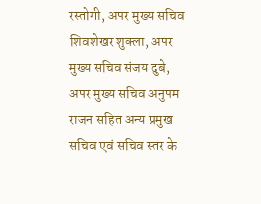रस्तोगी, अपर मुख्य सचिव शिवशेखर शुक्ला, अपर मुख्य सचिव संजय दुबे, अपर मुख्य सचिव अनुपम राजन सहित अन्य प्रमुख सचिव एवं सचिव स्तर के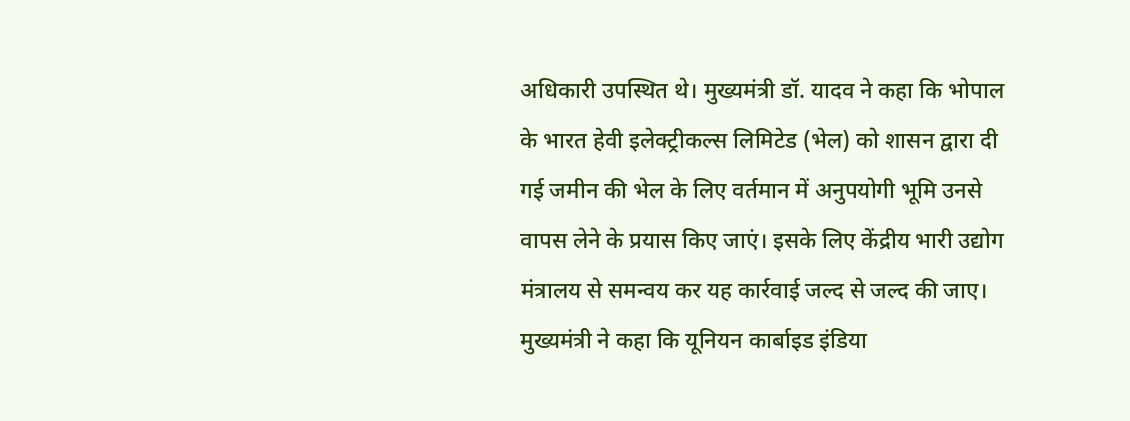अधिकारी उपस्थित थे। मुख्यमंत्री डॉ. यादव ने कहा कि भोपाल के भारत हेवी इलेक्ट्रीकल्स लिमिटेड (भेल) को शासन द्वारा दी गई जमीन की भेल के लिए वर्तमान में अनुपयोगी भूमि उनसे वापस लेने के प्रयास किए जाएं। इसके लिए केंद्रीय भारी उद्योग मंत्रालय से समन्वय कर यह कार्रवाई जल्द से जल्द की जाए। मुख्यमंत्री ने कहा कि यूनियन कार्बाइड इंडिया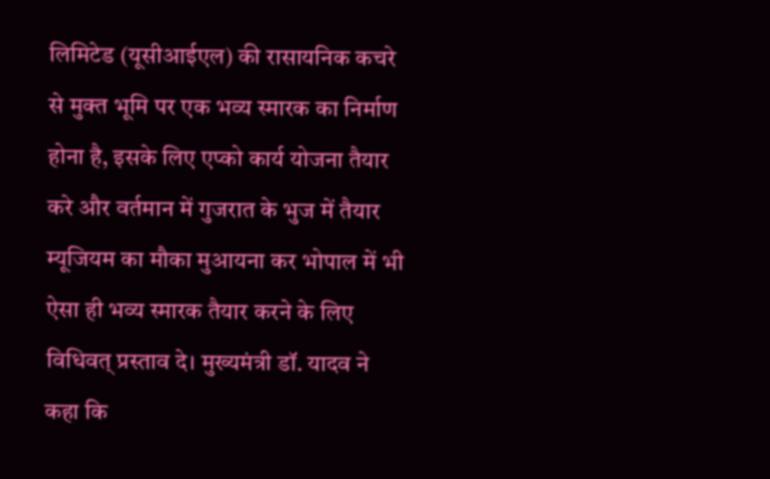लिमिटेड (यूसीआईएल) की रासायनिक कचरे से मुक्त भूमि पर एक भव्य स्मारक का निर्माण होना है, इसके लिए एप्को कार्य योजना तैयार करे और वर्तमान में गुजरात के भुज में तैयार म्यूजियम का मौका मुआयना कर भोपाल में भी ऐसा ही भव्य स्मारक तैयार करने के लिए विधिवत् प्रस्ताव दे। मुख्यमंत्री डॉ. यादव ने कहा कि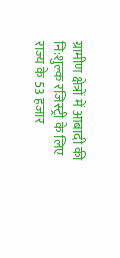ग्रामीण क्षेत्रों में आबादी की नि:शुल्क रजिस्ट्री के लिए राज्य के 53 हजार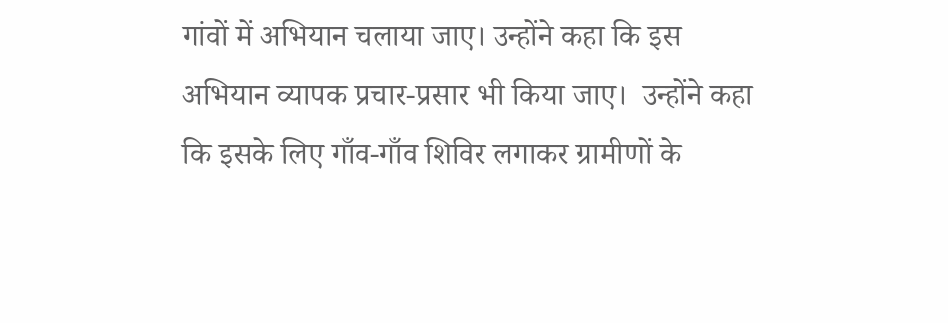गांवों में अभियान चलाया जाए। उन्होंने कहा कि इस अभियान व्यापक प्रचार-प्रसार भी किया जाए।  उन्होंने कहा कि इसके लिए गाँव-गाँव शिविर लगाकर ग्रामीणों के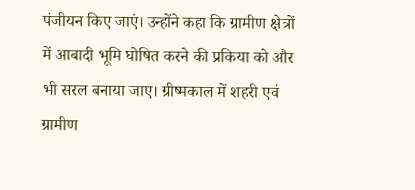पंजीयन किए जाएं। उन्होंने कहा कि ग्रामीण क्षेत्रों में आबादी भूमि घोषित करने की प्रकिया को और भी सरल बनाया जाए। ग्रीष्मकाल में शहरी एवं ग्रामीण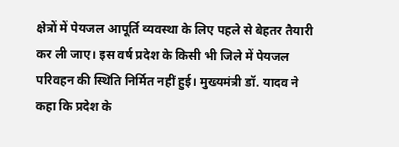क्षेत्रों में पेयजल आपूर्ति व्यवस्था के लिए पहले से बेहतर तैयारी कर ली जाए। इस वर्ष प्रदेश के किसी भी जिले में पेयजल परिवहन की स्थिति निर्मित नहीं हुई। मुख्यमंत्री डॉ. यादव ने कहा कि प्रदेश के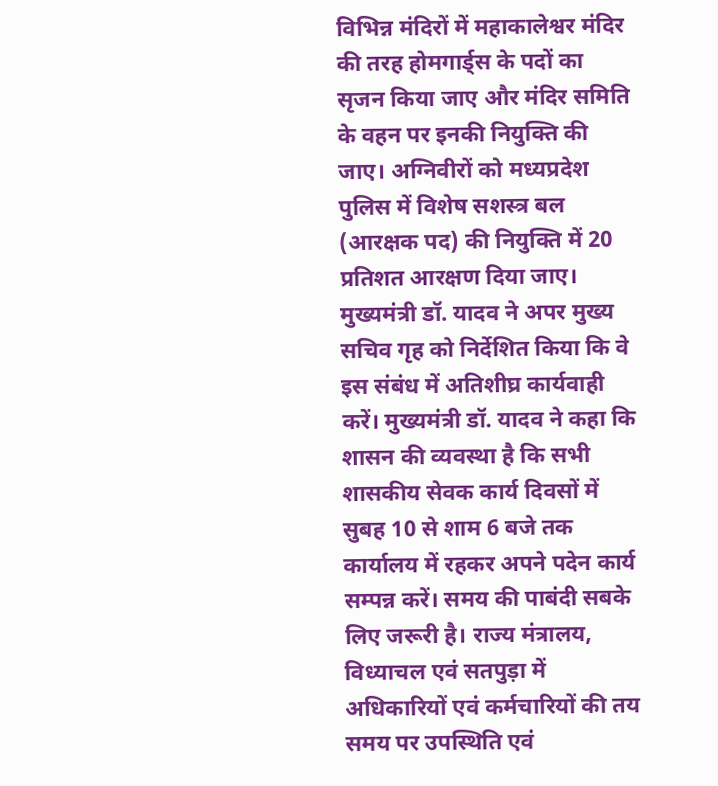विभिन्न मंदिरों में महाकालेश्वर मंदिर की तरह होमगार्ड्स के पदों का सृजन किया जाए और मंदिर समिति के वहन पर इनकी नियुक्ति की जाए। अग्निवीरों को मध्यप्रदेश पुलिस में विशेष सशस्त्र बल (आरक्षक पद) की नियुक्ति में 20 प्रतिशत आरक्षण दिया जाए। मुख्यमंत्री डॉ. यादव ने अपर मुख्य सचिव गृह को निर्देशित किया कि वे इस संबंध में अतिशीघ्र कार्यवाही करें। मुख्यमंत्री डॉ. यादव ने कहा कि शासन की व्यवस्था है कि सभी शासकीय सेवक कार्य दिवसों में सुबह 10 से शाम 6 बजे तक कार्यालय में रहकर अपने पदेन कार्य  सम्पन्न करें। समय की पाबंदी सबके लिए जरूरी है। राज्य मंत्रालय, विध्याचल एवं सतपुड़ा में  अधिकारियों एवं कर्मचारियों की तय समय पर उपस्थिति एवं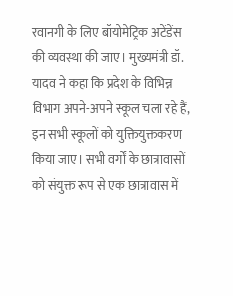रवानगी के लिए बॉयोमेट्रिक अटेंडेंस की व्यवस्था की जाए। मुख्यमंत्री डॉ. यादव ने कहा कि प्रदेश के विभिन्न विभाग अपने-अपने स्कूल चला रहे हैं, इन सभी स्कूलों को युक्तियुक्तकरण किया जाए। सभी वर्गों के छात्रावासों को संयुक्त रूप से एक छात्रावास में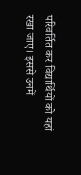परिवर्तित कर विद्यार्थियों को यहां रखा जाए। इससे उनमें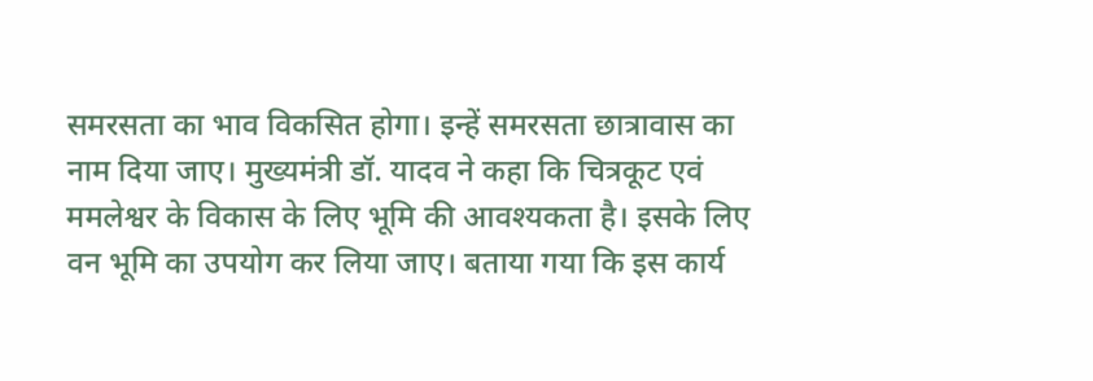समरसता का भाव विकसित होगा। इन्हें समरसता छात्रावास का नाम दिया जाए। मुख्यमंत्री डॉ. यादव ने कहा कि चित्रकूट एवं ममलेश्वर के विकास के लिए भूमि की आवश्यकता है। इसके लिए वन भूमि का उपयोग कर लिया जाए। बताया गया कि इस कार्य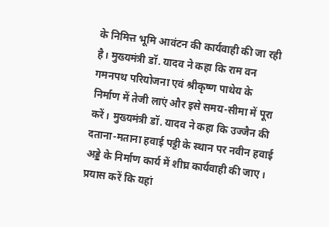के निमित्त भूमि आवंटन की कार्यवाही की जा रही है। मुख्यमंत्री डॉ. यादव ने कहा कि राम वन गमनपथ परियोजना एवं श्रीकृष्ण पाथेय के निर्माण में तेजी लाएं और इसे समय-सीमा में पूरा करें। मुख्यमंत्री डॉ. यादव ने कहा कि उज्जैन की दताना-मताना हवाई पट्टी के स्थान पर नवीन हवाई अड्डे के निर्माण कार्य में शीघ्र कार्यवाही की जाए। प्रयास करें कि यहां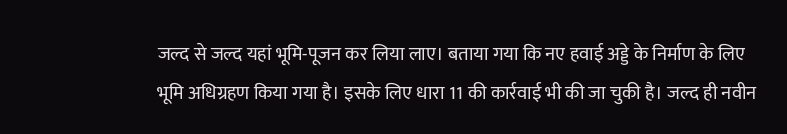जल्द से जल्द यहां भूमि-पूजन कर लिया लाए। बताया गया कि नए हवाई अड्डे के निर्माण के लिए भूमि अधिग्रहण किया गया है। इसके लिए धारा 11 की कार्रवाई भी की जा चुकी है। जल्द ही नवीन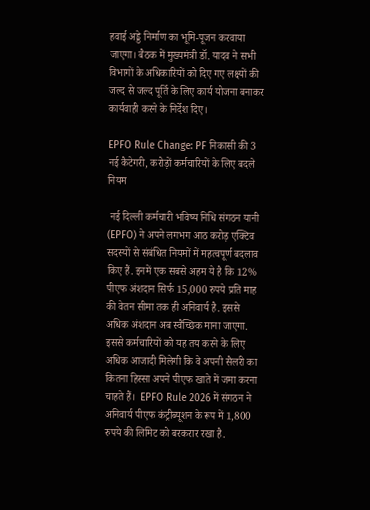हवाई अड्डे निर्माण का भूमि-पूजन करवाया जाएगा। बैठक में मुख्यमंत्री डॉ. यादव ने सभी विभागों के अधिकारियों को दिए गए लक्ष्यों की जल्द से जल्द पूर्ति के लिए कार्य योजना बनाकर कार्यवाही करने के निर्देश दिए।

EPFO Rule Change: PF निकासी की 3 नई कैटेगरी, करोड़ों कर्मचारियों के लिए बदले नियम

 नई दिल्ली कर्मचारी भविष्य निधि संगठन यानी (EPFO) ने अपने लगभग आठ करोड़ एक्टिव सदस्यों से संबंधित नियमों में महत्वपूर्ण बदलाव किए हैं. इनमें एक सबसे अहम ये है कि 12% पीएफ अंशदान सिर्फ 15,000 रुपये प्रति माह की वेतन सीमा तक ही अनिवार्य है. इससे अधिक अंशदान अब स्वैच्छिक माना जाएगा. इससे कर्मचारियों को यह तय करने के लिए अधिक आजादी मिलेगी कि वे अपनी सैलरी का कितना हिस्सा अपने पीएफ खाते में जमा करना चाहते हैं।  EPFO Rule 2026 में संगठन ने अनिवार्य पीएफ कंट्रीब्यूशन के रूप में 1,800 रुपये की लिमिट को बरकरार रखा है.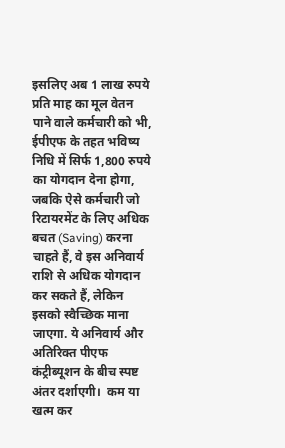इसलिए अब 1 लाख रुपये प्रति माह का मूल वेतन पाने वाले कर्मचारी को भी, ईपीएफ के तहत भविष्य निधि में सिर्फ 1,800 रुपये का योगदान देना होगा, जबकि ऐसे कर्मचारी जो रिटायरमेंट के लिए अधिक बचत (Saving) करना चाहते हैं, वे इस अनिवार्य राशि से अधिक योगदान कर सकते हैं, लेकिन इसको स्वैच्छिक माना जाएगा. ये अनिवार्य और अतिरिक्त पीएफ कंट्रीब्यूशन के बीच स्पष्ट अंतर दर्शाएगी।  कम या खत्म कर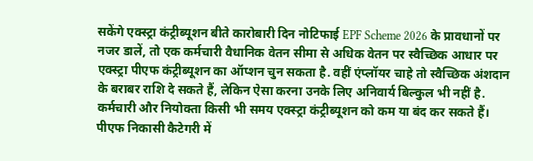सकेंगे एक्स्ट्रा कंट्रीब्यूशन बीते कारोबारी दिन नोटिफाई EPF Scheme 2026 के प्रावधानों पर नजर डालें, तो एक कर्मचारी वैधानिक वेतन सीमा से अधिक वेतन पर स्वैच्छिक आधार पर एक्स्ट्रा पीएफ कंट्रीब्यूशन का ऑप्शन चुन सकता है. वहीं एंप्लॉयर चाहे तो स्वैच्छिक अंशदान के बराबर राशि दे सकते हैं, लेकिन ऐसा करना उनके लिए अनिवार्य बिल्कुल भी नहीं है. कर्मचारी और नियोक्ता किसी भी समय एक्स्ट्रा कंट्रीब्यूशन को कम या बंद कर सकते हैं।  पीएफ निकासी कैटेगरी में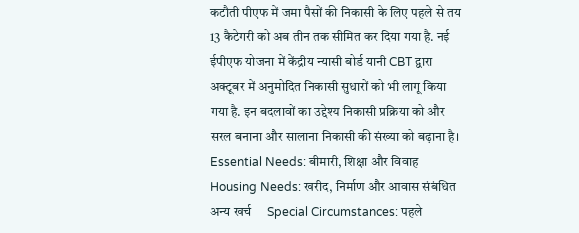कटौती पीएफ में जमा पैसों की निकासी के लिए पहले से तय 13 कैटेगरी को अब तीन तक सीमित कर दिया गया है. नई ईपीएफ योजना में केंद्रीय न्यासी बोर्ड यानी CBT द्वारा अक्टूबर में अनुमोदित निकासी सुधारों को भी लागू किया गया है. इन बदलावों का उद्देश्य निकासी प्रक्रिया को और सरल बनाना और सालाना निकासी की संख्या को बढ़ाना है।      Essential Needs: बीमारी, शिक्षा और विवाह     Housing Needs: खरीद, निर्माण और आवास संबंधित अन्य खर्च     Special Circumstances: पहले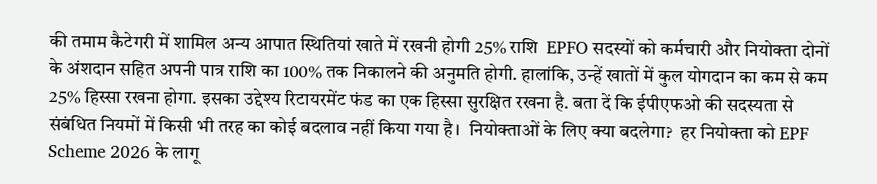की तमाम कैटेगरी में शामिल अन्य आपात स्थितियां खाते में रखनी होगी 25% राशि  EPFO सदस्यों को कर्मचारी और नियोक्ता दोनों के अंशदान सहित अपनी पात्र राशि का 100% तक निकालने की अनुमति होगी. हालांकि, उन्हें खातों में कुल योगदान का कम से कम 25% हिस्सा रखना होगा. इसका उद्देश्य रिटायरमेंट फंड का एक हिस्सा सुरक्षित रखना है. बता दें कि ईपीएफओ की सदस्यता से संबंधित नियमों में किसी भी तरह का कोई बदलाव नहीं किया गया है।  नियोक्ताओं के लिए क्या बदलेगा?  हर नियोक्ता को EPF Scheme 2026 के लागू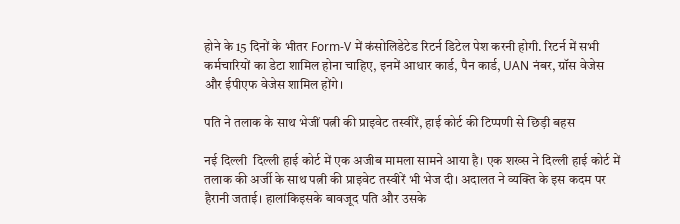होने के 15 दिनों के भीतर Form-V में कंसोलिडेटेड रिटर्न डिटेल पेश करनी होगी. रिटर्न में सभी कर्मचारियों का डेटा शामिल होना चाहिए, इनमें आधार कार्ड, पैन कार्ड, UAN नंबर, ग्रॉस वेजेस और ईपीएफ वेजेस शामिल होंगे।

पति ने तलाक के साथ भेजीं पत्नी की प्राइवेट तस्वीरें, हाई कोर्ट की टिप्पणी से छिड़ी बहस

नई दिल्ली  दिल्ली हाई कोर्ट में एक अजीब मामला सामने आया है। एक शख्स ने दिल्ली हाई कोर्ट में तलाक की अर्जी के साथ पत्नी की प्राइवेट तस्वीरें भी भेज दी। अदालत ने व्यक्ति के इस कदम पर हैरानी जताई। हालांकिइसके बावजूद पति और उसके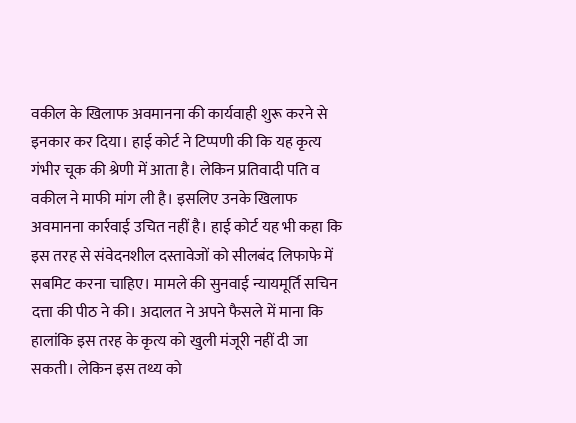वकील के खिलाफ अवमानना की कार्यवाही शुरू करने से इनकार कर दिया। हाई कोर्ट ने टिप्पणी की कि यह कृत्य गंभीर चूक की श्रेणी में आता है। लेकिन प्रतिवादी पति व वकील ने माफी मांग ली है। इसलिए उनके खिलाफ अवमानना कार्रवाई उचित नहीं है। हाई कोर्ट यह भी कहा कि इस तरह से संवेदनशील दस्तावेजों को सीलबंद लिफाफे में सबमिट करना चाहिए। मामले की सुनवाई न्यायमूर्ति सचिन दत्ता की पीठ ने की। अदालत ने अपने फैसले में माना कि हालांकि इस तरह के कृत्य को खुली मंजूरी नहीं दी जा सकती। लेकिन इस तथ्य को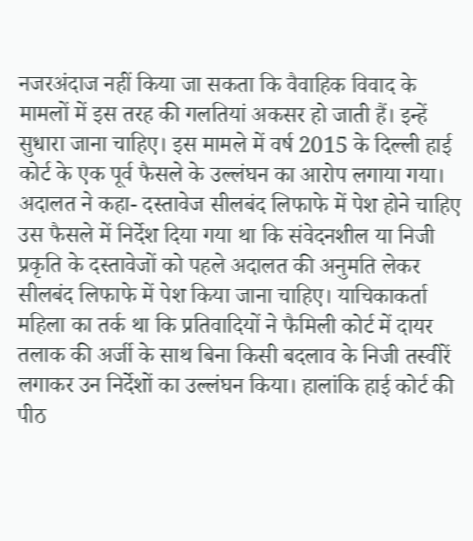नजरअंदाज नहीं किया जा सकता कि वैवाहिक विवाद के मामलों में इस तरह की गलतियां अकसर हो जाती हैं। इन्हें सुधारा जाना चाहिए। इस मामले में वर्ष 2015 के दिल्ली हाई कोर्ट के एक पूर्व फैसले के उल्लंघन का आरोप लगाया गया। अदालत ने कहा- दस्तावेज सीलबंद लिफाफे में पेश होने चाहिए उस फैसले में निर्देश दिया गया था कि संवेदनशील या निजी प्रकृति के दस्तावेजों को पहले अदालत की अनुमति लेकर सीलबंद लिफाफे में पेश किया जाना चाहिए। याचिकाकर्ता महिला का तर्क था कि प्रतिवादियों ने फैमिली कोर्ट में दायर तलाक की अर्जी के साथ बिना किसी बदलाव के निजी तस्वीरें लगाकर उन निर्देशों का उल्लंघन किया। हालांकि हाई कोर्ट की पीठ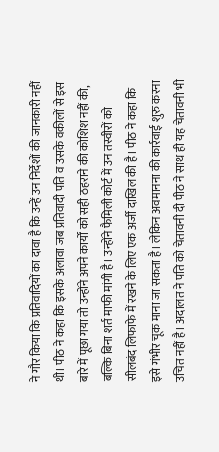ने गौर किया कि प्रतिवादियों का दावा है कि उन्हें उन निर्देशों की जानकारी नहीं थी। पीठ ने कहा कि इसके अलावा जब प्रतिवादी पति व उसके वकीलों से इस बारे में पूछा गया तो उन्होंने अपने कार्यों को सही ठहराने की कोशिश नहीं की, बल्कि बिना शर्त माफी मांगी है। उन्होंने फैमिली कोर्ट में उन तस्वीरों को सीलबंद लिफाफे में रखने के लिए एक अर्जी दाखिल की है। पीठ ने कहा कि इसे गंभीर चूक माना जा सकता है। लेकिन अवमानना की कार्रवाई शुरु करना उचित नहीं है। अदालत ने पति को चेतावनी दी पीठ ने साथ ही यह चेतावनी भी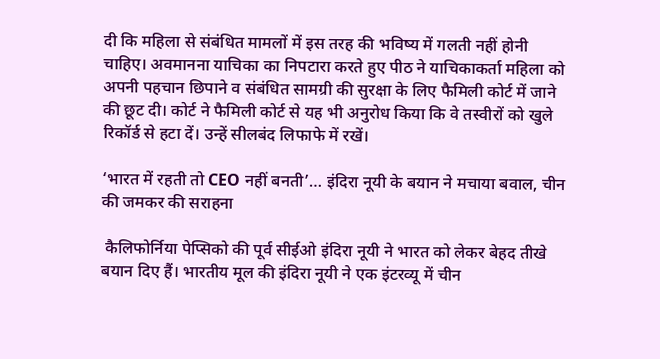दी कि महिला से संबंधित मामलों में इस तरह की भविष्य में गलती नहीं होनी चाहिए। अवमानना याचिका का निपटारा करते हुए पीठ ने याचिकाकर्ता महिला को अपनी पहचान छिपाने व संबंधित सामग्री की सुरक्षा के लिए फैमिली कोर्ट में जाने की छूट दी। कोर्ट ने फैमिली कोर्ट से यह भी अनुरोध किया कि वे तस्वीरों को खुले रिकॉर्ड से हटा दें। उन्हें सीलबंद लिफाफे में रखें।

‘भारत में रहती तो CEO नहीं बनती’… इंदिरा नूयी के बयान ने मचाया बवाल, चीन की जमकर की सराहना

 कैलिफोर्निया पेप्सिको की पूर्व सीईओ इंदिरा नूयी ने भारत को लेकर बेहद तीखे बयान दिए हैं। भारतीय मूल की इंदिरा नूयी ने एक इंटरव्यू में चीन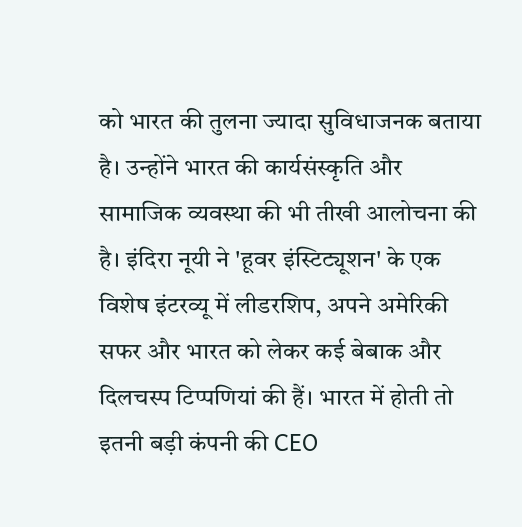को भारत की तुलना ज्यादा सुविधाजनक बताया है। उन्होंने भारत की कार्यसंस्कृति और सामाजिक व्यवस्था की भी तीखी आलोचना की है। इंदिरा नूयी ने 'हूवर इंस्टिट्यूशन' के एक विशेष इंटरव्यू में लीडरशिप, अपने अमेरिकी सफर और भारत को लेकर कई बेबाक और दिलचस्प टिप्पणियां की हैं। भारत में होती तो इतनी बड़ी कंपनी की CEO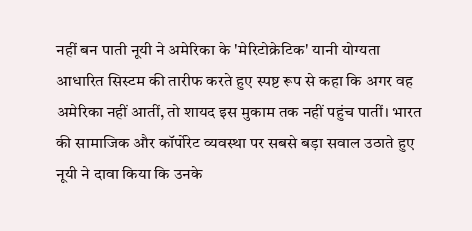नहीं बन पाती नूयी ने अमेरिका के 'मेरिटोक्रेटिक' यानी योग्यता आधारित सिस्टम की तारीफ करते हुए स्पष्ट रूप से कहा कि अगर वह अमेरिका नहीं आतीं, तो शायद इस मुकाम तक नहीं पहुंच पातीं। भारत की सामाजिक और कॉर्पोरेट व्यवस्था पर सबसे बड़ा सवाल उठाते हुए नूयी ने दावा किया कि उनके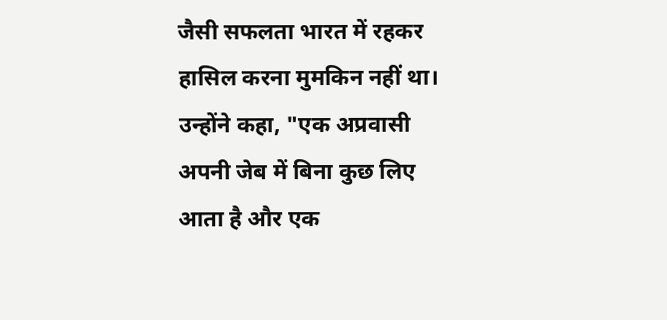जैसी सफलता भारत में रहकर हासिल करना मुमकिन नहीं था। उन्होंने कहा, "एक अप्रवासी अपनी जेब में बिना कुछ लिए आता है और एक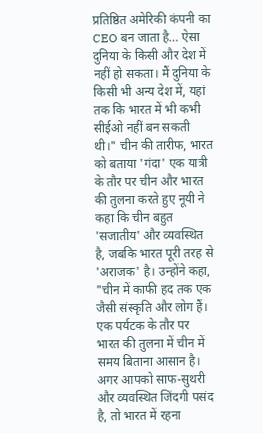प्रतिष्ठित अमेरिकी कंपनी का CEO बन जाता है… ऐसा दुनिया के किसी और देश में नहीं हो सकता। मैं दुनिया के किसी भी अन्य देश में, यहां तक कि भारत में भी कभी सीईओ नहीं बन सकती थी।" चीन की तारीफ, भारत को बताया 'गंदा' एक यात्री के तौर पर चीन और भारत की तुलना करते हुए नूयी ने कहा कि चीन बहुत 'सजातीय' और व्यवस्थित है, जबकि भारत पूरी तरह से 'अराजक' है। उन्होंने कहा, "चीन में काफी हद तक एक जैसी संस्कृति और लोग हैं। एक पर्यटक के तौर पर भारत की तुलना में चीन में समय बिताना आसान है। अगर आपको साफ-सुथरी और व्यवस्थित जिंदगी पसंद है, तो भारत में रहना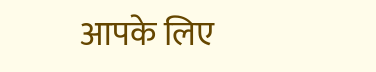आपके लिए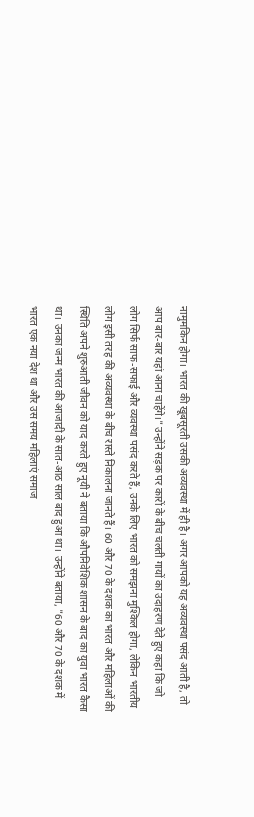नामुमकिन होगा। भारत की खूबसूरती उसकी अव्यवस्था में ही है। अगर आपको यह अव्यवस्था पसंद आती है, तो आप बार-बार यहां आना चाहेंगे।" उन्होंने सड़क पर कारों के बीच चलती गायों का उदाहरण देते हुए कहा कि जो लोग सिर्फ साफ-सफाई और व्यवस्था पसंद करते हैं, उनके लिए भारत को समझना मुश्किल होगा, लेकिन भारतीय लोग इसी तरह की अव्यवस्था के बीच रास्ते निकालना जानते हैं। 60 और 70 के दशक का भारत और महिलाओं की स्थिति अपने शुरुआती जीवन को याद करते हुए नूयी ने बताया कि औपनिवेशिक शासन के बाद का युवा भारत कैसा था। उनका जन्म भारत की आजादी के सात-आठ साल बाद हुआ था। उन्होंने बताया, "60 और 70 के दशक में भारत एक नया देश था और उस समय महिलाएं समाज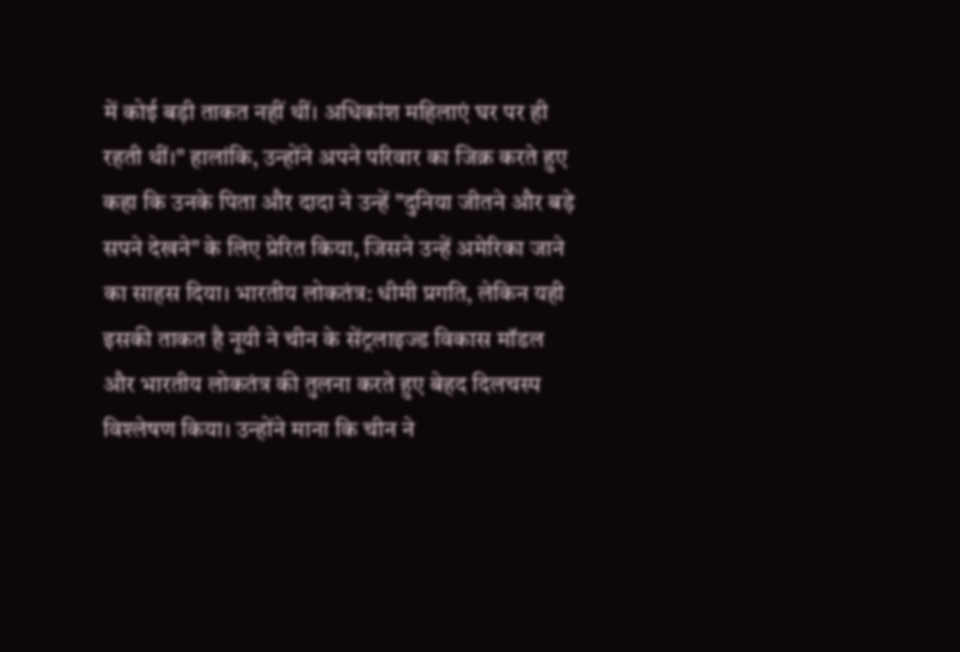में कोई बड़ी ताकत नहीं थीं। अधिकांश महिलाएं घर पर ही रहती थीं।" हालांकि, उन्होंने अपने परिवार का जिक्र करते हुए कहा कि उनके पिता और दादा ने उन्हें "दुनिया जीतने और बड़े सपने देखने" के लिए प्रेरित किया, जिसने उन्हें अमेरिका जाने का साहस दिया। भारतीय लोकतंत्र: धीमी प्रगति, लेकिन यही इसकी ताकत है नूयी ने चीन के सेंट्रलाइज्ड विकास मॉडल और भारतीय लोकतंत्र की तुलना करते हुए बेहद दिलचस्प विश्लेषण किया। उन्होंने माना कि चीन ने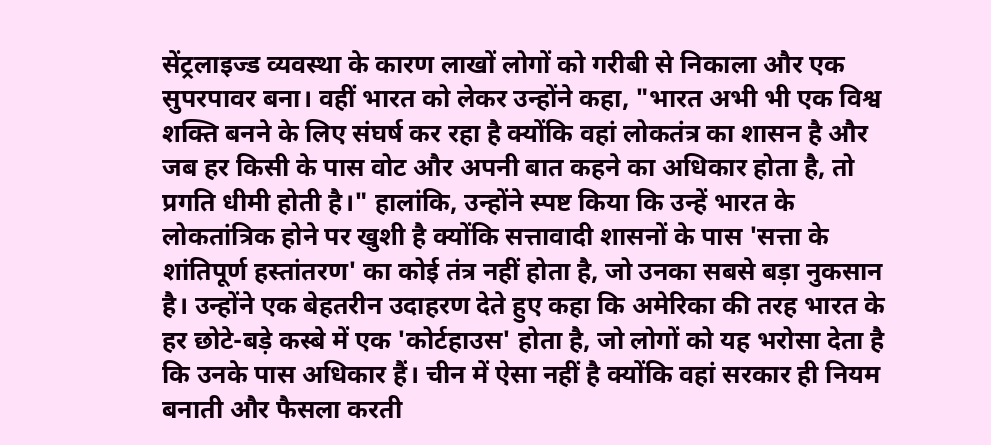सेंट्रलाइज्ड व्यवस्था के कारण लाखों लोगों को गरीबी से निकाला और एक सुपरपावर बना। वहीं भारत को लेकर उन्होंने कहा, "भारत अभी भी एक विश्व शक्ति बनने के लिए संघर्ष कर रहा है क्योंकि वहां लोकतंत्र का शासन है और जब हर किसी के पास वोट और अपनी बात कहने का अधिकार होता है, तो प्रगति धीमी होती है।" हालांकि, उन्होंने स्पष्ट किया कि उन्हें भारत के लोकतांत्रिक होने पर खुशी है क्योंकि सत्तावादी शासनों के पास 'सत्ता के शांतिपूर्ण हस्तांतरण' का कोई तंत्र नहीं होता है, जो उनका सबसे बड़ा नुकसान है। उन्होंने एक बेहतरीन उदाहरण देते हुए कहा कि अमेरिका की तरह भारत के हर छोटे-बड़े कस्बे में एक 'कोर्टहाउस' होता है, जो लोगों को यह भरोसा देता है कि उनके पास अधिकार हैं। चीन में ऐसा नहीं है क्योंकि वहां सरकार ही नियम बनाती और फैसला करती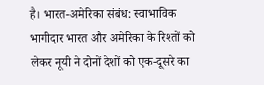है। भारत-अमेरिका संबंध: स्वाभाविक भागीदार भारत और अमेरिका के रिश्तों को लेकर नूयी ने दोनों देशों को एक-दूसरे का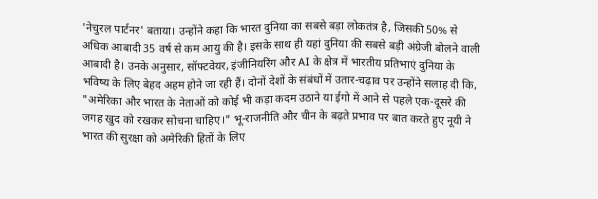'नेचुरल पार्टनर' बताया। उन्होंने कहा कि भारत दुनिया का सबसे बड़ा लोकतंत्र है, जिसकी 50% से अधिक आबादी 35 वर्ष से कम आयु की है। इसके साथ ही यहां दुनिया की सबसे बड़ी अंग्रेजी बोलने वाली आबादी है। उनके अनुसार, सॉफ्टवेयर, इंजीनियरिंग और AI के क्षेत्र में भारतीय प्रतिभाएं दुनिया के भविष्य के लिए बेहद अहम होने जा रही हैं। दोनों देशों के संबंधों में उतार-चढ़ाव पर उन्होंने सलाह दी कि, "अमेरिका और भारत के नेताओं को कोई भी कड़ा कदम उठाने या ईगो में आने से पहले एक-दूसरे की जगह खुद को रखकर सोचना चाहिए।" भू-राजनीति और चीन के बढ़ते प्रभाव पर बात करते हुए नूयी ने भारत की सुरक्षा को अमेरिकी हितों के लिए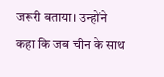जरूरी बताया। उन्होंने कहा कि जब चीन के साथ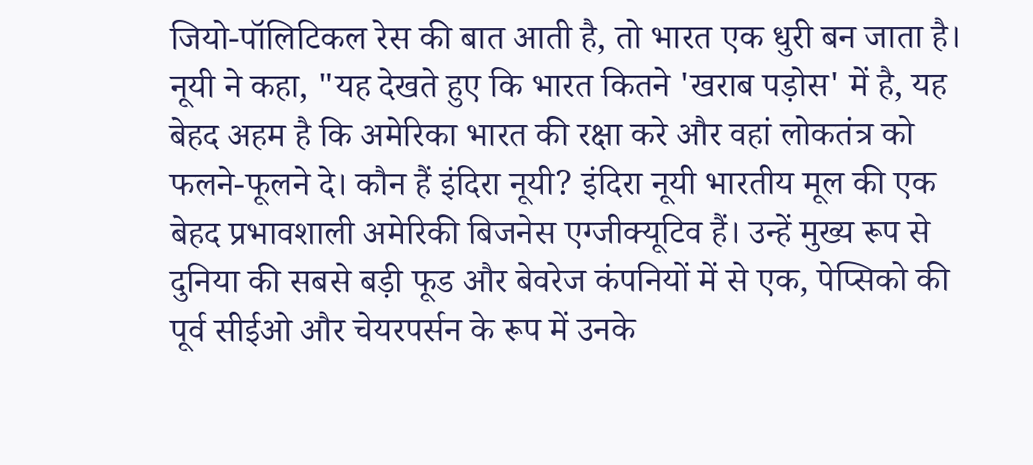जियो-पॉलिटिकल रेस की बात आती है, तो भारत एक धुरी बन जाता है। नूयी ने कहा, "यह देखते हुए कि भारत कितने 'खराब पड़ोस' में है, यह बेहद अहम है कि अमेरिका भारत की रक्षा करे और वहां लोकतंत्र को फलने-फूलने दे। कौन हैं इंदिरा नूयी? इंदिरा नूयी भारतीय मूल की एक बेहद प्रभावशाली अमेरिकी बिजनेस एग्जीक्यूटिव हैं। उन्हें मुख्य रूप से दुनिया की सबसे बड़ी फूड और बेवरेज कंपनियों में से एक, पेप्सिको की पूर्व सीईओ और चेयरपर्सन के रूप में उनके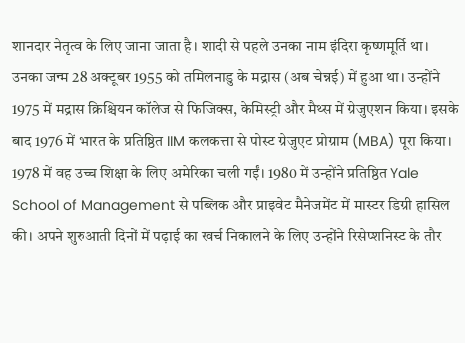शानदार नेतृत्व के लिए जाना जाता है। शादी से पहले उनका नाम इंदिरा कृष्णमूर्ति था। उनका जन्म 28 अक्टूबर 1955 को तमिलनाडु के मद्रास (अब चेन्नई) में हुआ था। उन्होंने 1975 में मद्रास क्रिश्चियन कॉलेज से फिजिक्स, केमिस्ट्री और मैथ्स में ग्रेजुएशन किया। इसके बाद 1976 में भारत के प्रतिष्ठित IIM कलकत्ता से पोस्ट ग्रेजुएट प्रोग्राम (MBA) पूरा किया। 1978 में वह उच्च शिक्षा के लिए अमेरिका चली गईं। 1980 में उन्होंने प्रतिष्ठित Yale School of Management से पब्लिक और प्राइवेट मैनेजमेंट में मास्टर डिग्री हासिल की। अपने शुरुआती दिनों में पढ़ाई का खर्च निकालने के लिए उन्होंने रिसेप्शनिस्ट के तौर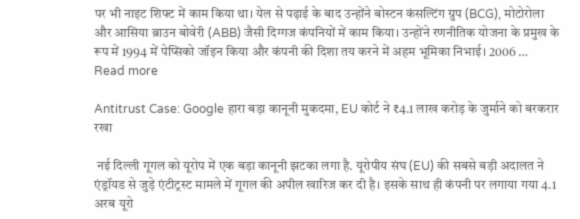पर भी नाइट शिफ्ट में काम किया था। येल से पढ़ाई के बाद उन्होंने बोस्टन कंसल्टिंग ग्रुप (BCG), मोटोरोला और आसिया ब्राउन बोवेरी (ABB) जैसी दिग्गज कंपनियों में काम किया। उन्होंने रणनीतिक योजना के प्रमुख के रूप में 1994 में पेप्सिको जॉइन किया और कंपनी की दिशा तय करने में अहम भूमिका निभाई। 2006 … Read more

Antitrust Case: Google हारा बड़ा कानूनी मुकदमा, EU कोर्ट ने ₹4.1 लाख करोड़ के जुर्माने को बरकरार रखा

 नई दिल्ली गूगल को यूरोप में एक बड़ा कानूनी झटका लगा है. यूरोपीय संघ (EU) की सबसे बड़ी अदालत ने एंड्रॉयड से जुड़े एंटीट्रस्ट मामले में गूगल की अपील खारिज कर दी है। इसके साथ ही कंपनी पर लगाया गया 4.1 अरब यूरो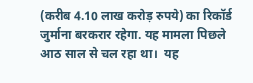(करीब 4.10 लाख करोड़ रुपये) का रिकॉर्ड जुर्माना बरकरार रहेगा. यह मामला पिछले आठ साल से चल रहा था।  यह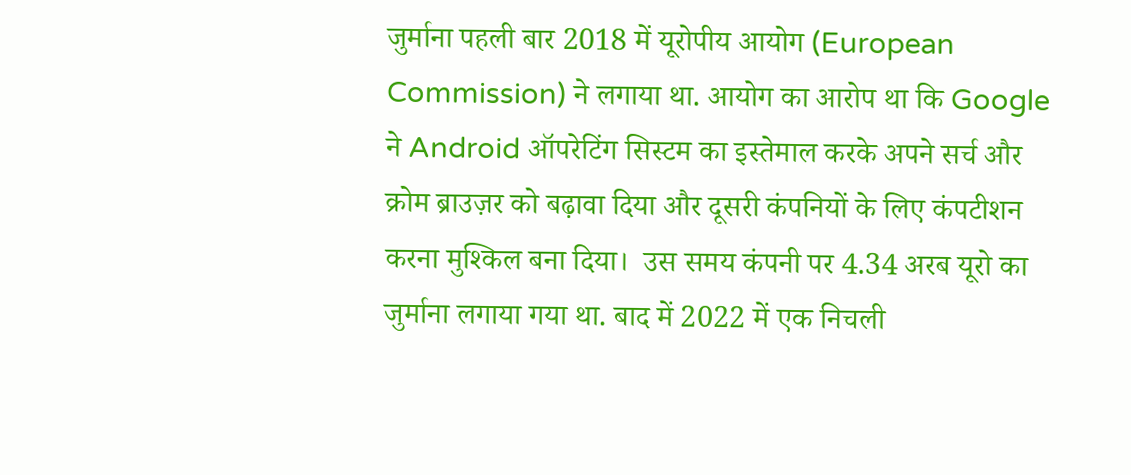जुर्माना पहली बार 2018 में यूरोपीय आयोग (European Commission) ने लगाया था. आयोग का आरोप था कि Google ने Android ऑपरेटिंग सिस्टम का इस्तेमाल करके अपने सर्च और क्रोम ब्राउज़र को बढ़ावा दिया और दूसरी कंपनियों के लिए कंपटीशन करना मुश्किल बना दिया।  उस समय कंपनी पर 4.34 अरब यूरो का जुर्माना लगाया गया था. बाद में 2022 में एक निचली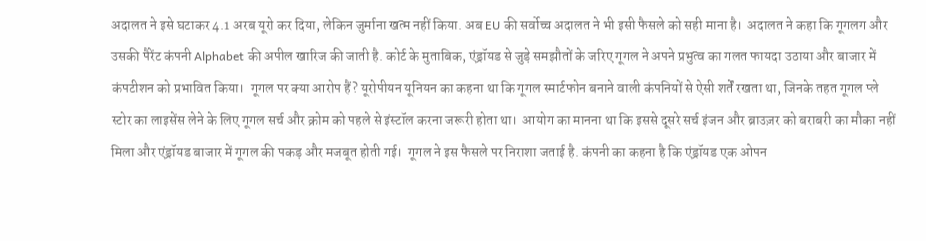अदालत ने इसे घटाकर 4.1 अरब यूरो कर दिया, लेकिन जुर्माना खत्म नहीं किया. अब EU की सर्वोच्च अदालत ने भी इसी फैसले को सही माना है।  अदालत ने कहा कि गूगलग और उसकी पैरेंट कंपनी Alphabet की अपील खारिज की जाती है. कोर्ट के मुताबिक, एंड्रॉयड से जुड़े समझौतों के जरिए गूगल ने अपने प्रभुत्व का गलत फायदा उठाया और बाजार में कंपटीशन को प्रभावित किया।  गूगल पर क्या आरोप हैं? यूरोपीयन यूनियन का कहना था कि गूगल स्मार्टफोन बनाने वाली कंपनियों से ऐसी शर्तें रखता था, जिनके तहत गूगल प्ले स्टोर का लाइसेंस लेने के लिए गूगल सर्च और क्रोम को पहले से इंस्टॉल करना जरूरी होता था।  आयोग का मानना था कि इससे दूसरे सर्च इंजन और ब्राउज़र को बराबरी का मौका नहीं मिला और एंड्रॉयड बाजार में गूगल की पकड़ और मजबूत होती गई।  गूगल ने इस फैसले पर निराशा जताई है. कंपनी का कहना है कि एंड्रॉयड एक ओपन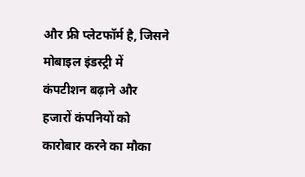और फ्री प्लेटफॉर्म है, जिसने मोबाइल इंडस्ट्री में कंपटीशन बढ़ाने और हजारों कंपनियों को कारोबार करने का मौका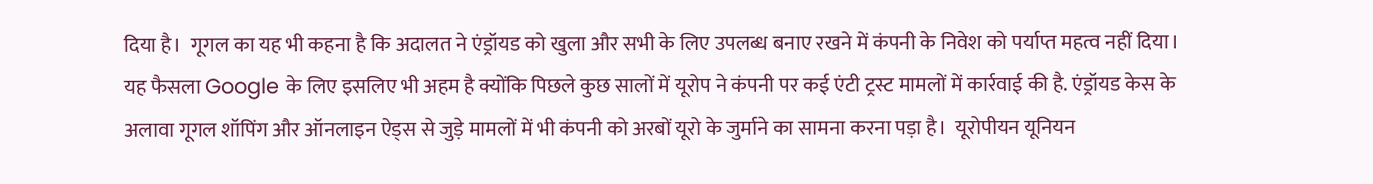दिया है।  गूगल का यह भी कहना है कि अदालत ने एंड्रॉयड को खुला और सभी के लिए उपलब्ध बनाए रखने में कंपनी के निवेश को पर्याप्त महत्व नहीं दिया। यह फैसला Google के लिए इसलिए भी अहम है क्योंकि पिछले कुछ सालों में यूरोप ने कंपनी पर कई एंटी ट्रस्ट मामलों में कार्रवाई की है. एंड्रॉयड केस के अलावा गूगल शॉपिंग और ऑनलाइन ऐड्स से जुड़े मामलों में भी कंपनी को अरबों यूरो के जुर्माने का सामना करना पड़ा है।  यूरोपीयन यूनियन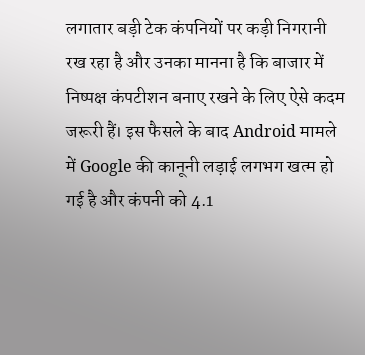लगातार बड़ी टेक कंपनियों पर कड़ी निगरानी रख रहा है और उनका मानना है कि बाजार में निष्पक्ष कंपटीशन बनाए रखने के लिए ऐसे कदम जरूरी हैं। इस फैसले के बाद Android मामले में Google की कानूनी लड़ाई लगभग खत्म हो गई है और कंपनी को 4.1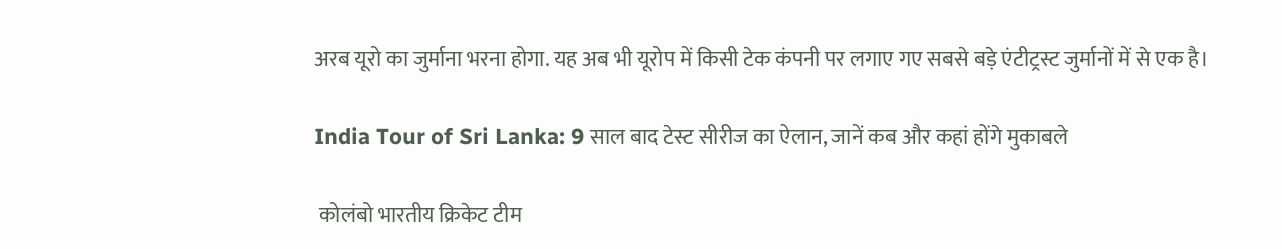अरब यूरो का जुर्माना भरना होगा. यह अब भी यूरोप में किसी टेक कंपनी पर लगाए गए सबसे बड़े एंटीट्रस्ट जुर्मानों में से एक है।

India Tour of Sri Lanka: 9 साल बाद टेस्ट सीरीज का ऐलान, जानें कब और कहां होंगे मुकाबले

 कोलंबो भारतीय क्रिकेट टीम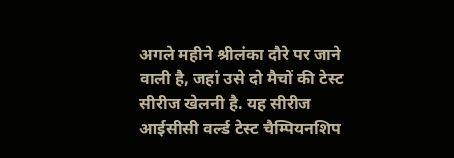अगले महीने श्रीलंका दौरे पर जाने वाली है, जहां उसे दो मैचों की टेस्ट सीरीज खेलनी है. यह सीरीज आईसीसी वर्ल्ड टेस्ट चैम्पियनशिप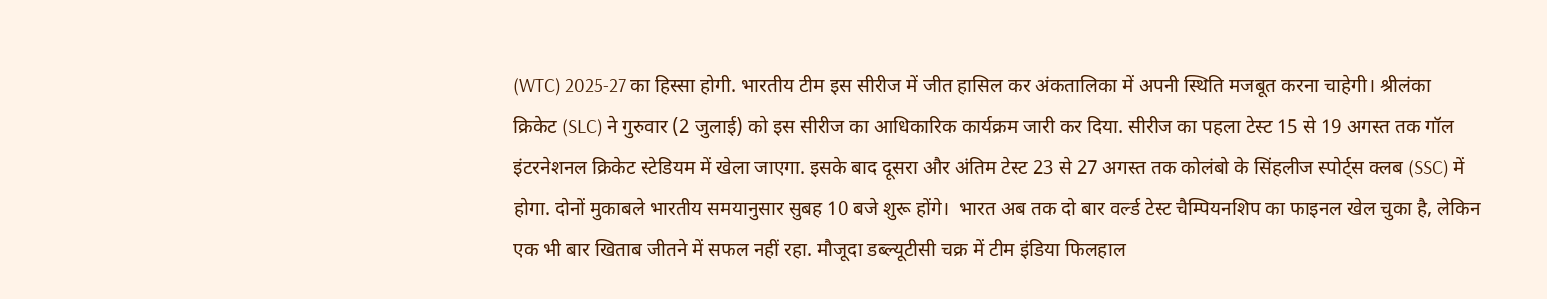(WTC) 2025-27 का हिस्सा होगी. भारतीय टीम इस सीरीज में जीत हासिल कर अंकतालिका में अपनी स्थिति मजबूत करना चाहेगी। श्रीलंका क्रिकेट (SLC) ने गुरुवार (2 जुलाई) को इस सीरीज का आधिकारिक कार्यक्रम जारी कर दिया. सीरीज का पहला टेस्ट 15 से 19 अगस्त तक गॉल इंटरनेशनल क्रिकेट स्टेडियम में खेला जाएगा. इसके बाद दूसरा और अंतिम टेस्ट 23 से 27 अगस्त तक कोलंबो के सिंहलीज स्पोर्ट्स क्लब (SSC) में होगा. दोनों मुकाबले भारतीय समयानुसार सुबह 10 बजे शुरू होंगे।  भारत अब तक दो बार वर्ल्ड टेस्ट चैम्पियनशिप का फाइनल खेल चुका है, लेकिन एक भी बार खिताब जीतने में सफल नहीं रहा. मौजूदा डब्ल्यूटीसी चक्र में टीम इंडिया फिलहाल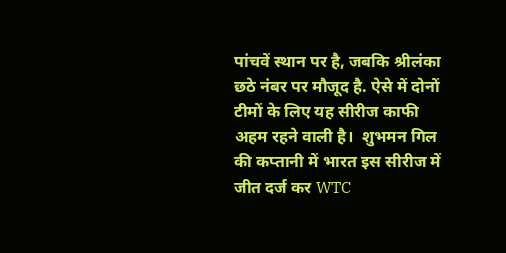पांचवें स्थान पर है, जबकि श्रीलंका छठे नंबर पर मौजूद है. ऐसे में दोनों टीमों के लिए यह सीरीज काफी अहम रहने वाली है।  शुभमन गिल की कप्तानी में भारत इस सीरीज में जीत दर्ज कर WTC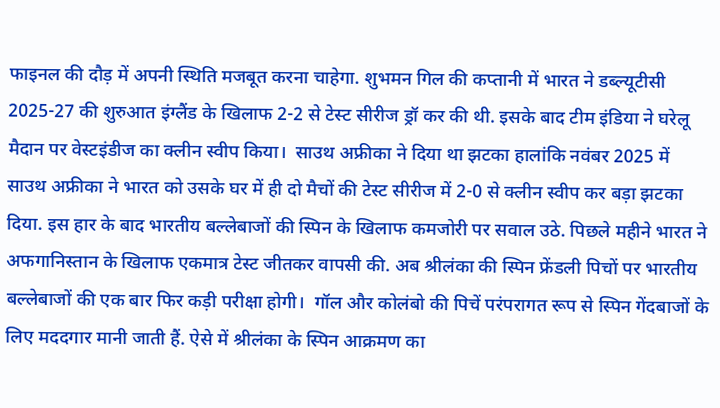फाइनल की दौड़ में अपनी स्थिति मजबूत करना चाहेगा. शुभमन गिल की कप्तानी में भारत ने डब्ल्यूटीसी 2025-27 की शुरुआत इंग्लैंड के खिलाफ 2-2 से टेस्ट सीरीज ड्रॉ कर की थी. इसके बाद टीम इंडिया ने घरेलू मैदान पर वेस्टइंडीज का क्लीन स्वीप किया।  साउथ अफ्रीका ने दिया था झटका हालांकि नवंबर 2025 में साउथ अफ्रीका ने भारत को उसके घर में ही दो मैचों की टेस्ट सीरीज में 2-0 से क्लीन स्वीप कर बड़ा झटका दिया. इस हार के बाद भारतीय बल्लेबाजों की स्पिन के खिलाफ कमजोरी पर सवाल उठे. पिछले महीने भारत ने अफगानिस्तान के खिलाफ एकमात्र टेस्ट जीतकर वापसी की. अब श्रीलंका की स्पिन फ्रेंडली पिचों पर भारतीय बल्लेबाजों की एक बार फिर कड़ी परीक्षा होगी।  गॉल और कोलंबो की पिचें परंपरागत रूप से स्पिन गेंदबाजों के लिए मददगार मानी जाती हैं. ऐसे में श्रीलंका के स्पिन आक्रमण का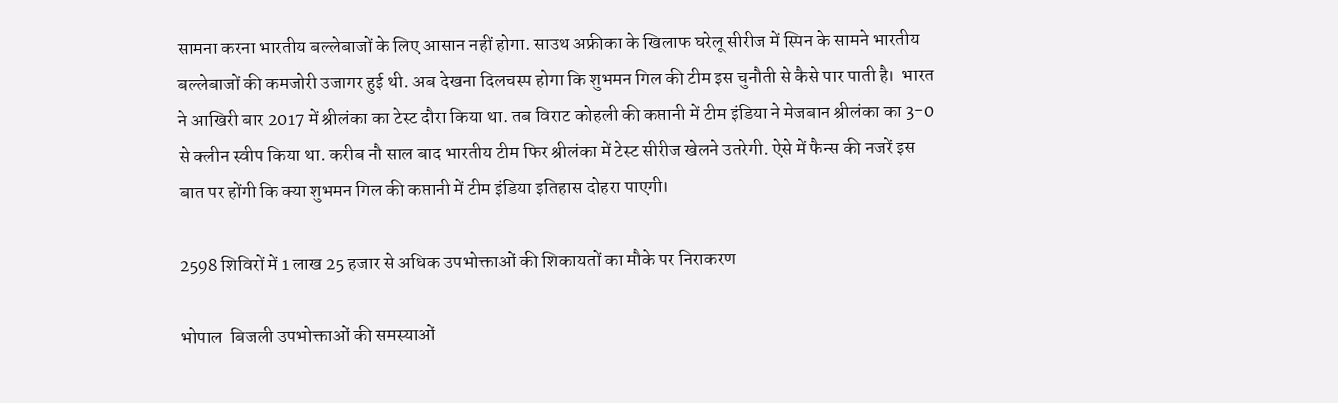सामना करना भारतीय बल्लेबाजों के लिए आसान नहीं होगा. साउथ अफ्रीका के खिलाफ घरेलू सीरीज में स्पिन के सामने भारतीय बल्लेबाजों की कमजोरी उजागर हुई थी. अब देखना दिलचस्प होगा कि शुभमन गिल की टीम इस चुनौती से कैसे पार पाती है।  भारत ने आखिरी बार 2017 में श्रीलंका का टेस्ट दौरा किया था. तब विराट कोहली की कप्तानी में टीम इंडिया ने मेजबान श्रीलंका का 3-0 से क्लीन स्वीप किया था. करीब नौ साल बाद भारतीय टीम फिर श्रीलंका में टेस्ट सीरीज खेलने उतरेगी. ऐसे में फैन्स की नजरें इस बात पर होंगी कि क्या शुभमन गिल की कप्तानी में टीम इंडिया इतिहास दोहरा पाएगी।

2598 शिविरों में 1 लाख 25 हजार से अधिक उपभोक्ताओं की शिकायतों का मौके पर निराकरण

भोपाल  बिजली उपभोक्ताओं की समस्याओं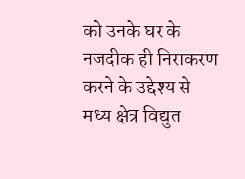को उनके घर के नजदीक ही निराकरण करने के उद्देश्य से मध्य क्षेत्र विद्युत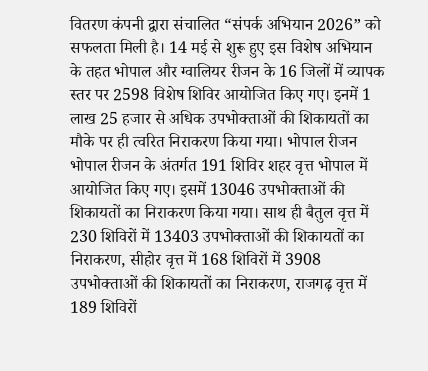वितरण कंपनी द्वारा संचालित “संपर्क अभियान 2026” को सफलता मिली है। 14 मई से शुरू हुए इस विशेष अभियान के तहत भोपाल और ग्वालियर रीजन के 16 जिलों में व्यापक स्तर पर 2598 विशेष शिविर आयोजित किए गए। इनमें 1 लाख 25 हजार से अधिक उपभोक्ताओं की शिकायतों का मौके पर ही त्वरित निराकरण किया गया। भोपाल रीजन भोपाल रीजन के अंतर्गत 191 शिविर शहर वृत्त भोपाल में आयोजित किए गए। इसमें 13046 उपभोक्ताओं की शिकायतों का निराकरण किया गया। साथ ही बैतुल वृत्त में 230 शिविरों में 13403 उपभोक्ताओं की शिकायतों का निराकरण, सीहोर वृत्त में 168 शिविरों में 3908 उपभोक्ताओं की शिकायतों का निराकरण, राजगढ़ वृत्त में 189 शिविरों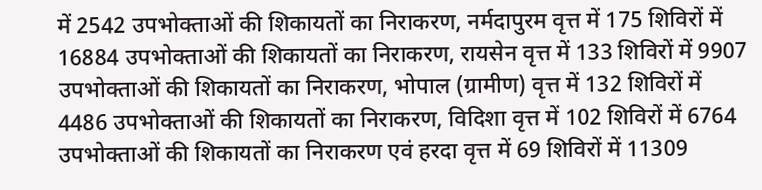में 2542 उपभोक्ताओं की शिकायतों का निराकरण, नर्मदापुरम वृत्त में 175 शिविरों में 16884 उपभोक्ताओं की शिकायतों का निराकरण, रायसेन वृत्त में 133 शिविरों में 9907 उपभोक्ताओं की शिकायतों का निराकरण, भोपाल (ग्रामीण) वृत्त में 132 शिविरों में 4486 उपभोक्ताओं की शिकायतों का निराकरण, विदिशा वृत्त में 102 शिविरों में 6764 उपभोक्ताओं की शिकायतों का निराकरण एवं हरदा वृत्त में 69 शिविरों में 11309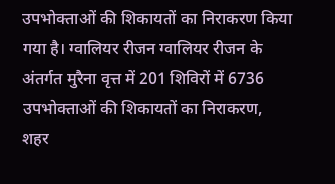उपभोक्ताओं की शिकायतों का निराकरण किया गया है। ग्वालियर रीजन ग्वालियर रीजन के अंतर्गत मुरैना वृत्त में 201 शिविरों में 6736 उपभोक्ताओं की शिकायतों का निराकरण, शहर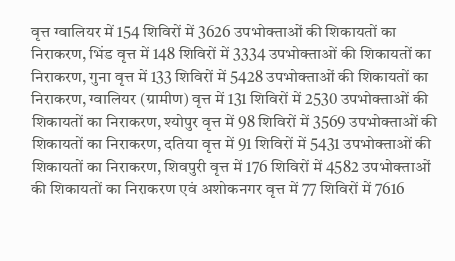वृत्त ग्वालियर में 154 शिविरों में 3626 उपभोक्ताओं की शिकायतों का निराकरण, भिंड वृत्त में 148 शिविरों में 3334 उपभोक्ताओं की शिकायतों का निराकरण, गुना वृत्त में 133 शिविरों में 5428 उपभोक्ताओं की शिकायतों का निराकरण, ग्वालियर (ग्रामीण) वृत्त में 131 शिविरों में 2530 उपभोक्ताओं की शिकायतों का निराकरण, श्योपुर वृत्त में 98 शिविरों में 3569 उपभोक्ताओं की शिकायतों का निराकरण, दतिया वृत्त में 91 शिविरों में 5431 उपभोक्ताओं की शिकायतों का निराकरण, शिवपुरी वृत्त में 176 शिविरों में 4582 उपभोक्ताओं की शिकायतों का निराकरण एवं अशोकनगर वृत्त में 77 शिविरों में 7616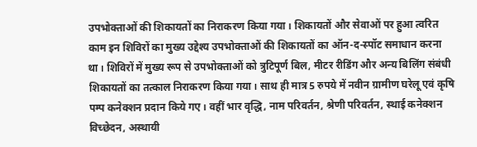उपभोक्ताओं की शिकायतों का निराकरण किया गया। शिकायतों और सेवाओं पर हुआ त्वरित काम इन शिविरों का मुख्य उद्देश्य उपभोक्ताओं की शिकायतों का ऑन-द-स्पॉट समाधान करना था। शिविरों में मुख्य रूप से उपभोक्ताओं को त्रुटिपूर्ण बिल, मीटर रीडिंग और अन्य बिलिंग संबंधी शिकायतों का तत्काल निराकरण किया गया। साथ ही मात्र 5 रुपये में नवीन ग्रामीण घरेलू एवं कृषि पम्‍प कनेक्शन प्रदान किये गए। वहीं भार वृद्धि, नाम परिवर्तन, श्रेणी परिवर्तन, स्‍थाई कनेक्‍शन विच्‍छेदन, अस्थायी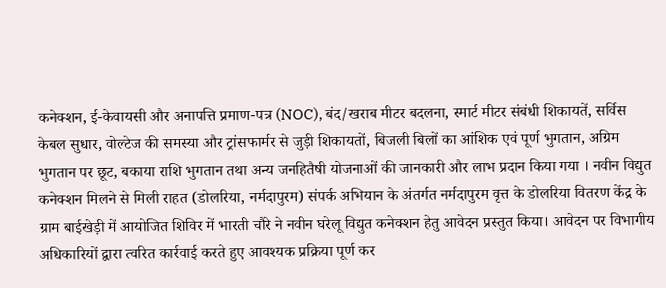कनेक्शन, ई-केवायसी और अनापत्ति प्रमाण-पत्र (NOC), बंद/खराब मीटर बदलना, स्‍मार्ट मीटर संबंधी शिकायतें, सर्विस केबल सुधार, वोल्टेज की समस्या और ट्रांसफार्मर से जुड़ी शिकायतों, बिजली बिलों का आंशिक एवं पूर्ण भुगतान, अग्रिम भुगतान पर छूट, बकाया राशि भुगतान तथा अन्य जनहितैषी योजनाओं की जानकारी और लाभ प्रदान किया गया । नवीन विद्युत कनेक्शन मिलने से मिली राहत (डोलरिया, नर्मदापुरम) संपर्क अभियान के अंतर्गत नर्मदापुरम वृत्त के डोलरिया वितरण केंद्र के ग्राम बाईखेड़ी में आयोजित शिविर में भारती चौरे ने नवीन घरेलू विद्युत कनेक्शन हेतु आवेदन प्रस्तुत किया। आवेदन पर विभागीय अधिकारियों द्वारा त्वरित कार्रवाई करते हुए आवश्यक प्रक्रिया पूर्ण कर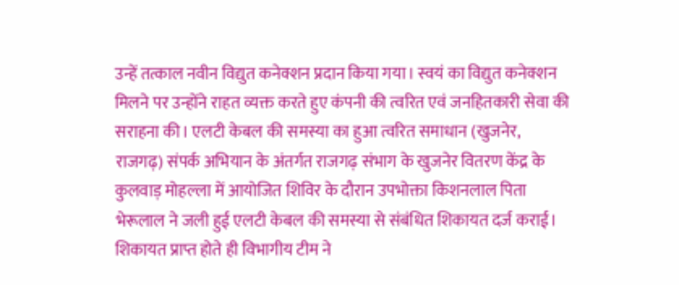उन्हें तत्काल नवीन विद्युत कनेक्शन प्रदान किया गया। स्वयं का विद्युत कनेक्शन मिलने पर उन्होंने राहत व्यक्त करते हुए कंपनी की त्वरित एवं जनहितकारी सेवा की सराहना की। एलटी केबल की समस्या का हुआ त्वरित समाधान (खुजनेर, राजगढ़) संपर्क अभियान के अंतर्गत राजगढ़ संभाग के खुजनेर वितरण केंद्र के कुलवाड़ मोहल्ला में आयोजित शिविर के दौरान उपभोक्ता किशनलाल पिता भेरूलाल ने जली हुई एलटी केबल की समस्या से संबंधित शिकायत दर्ज कराई। शिकायत प्राप्त होते ही विभागीय टीम ने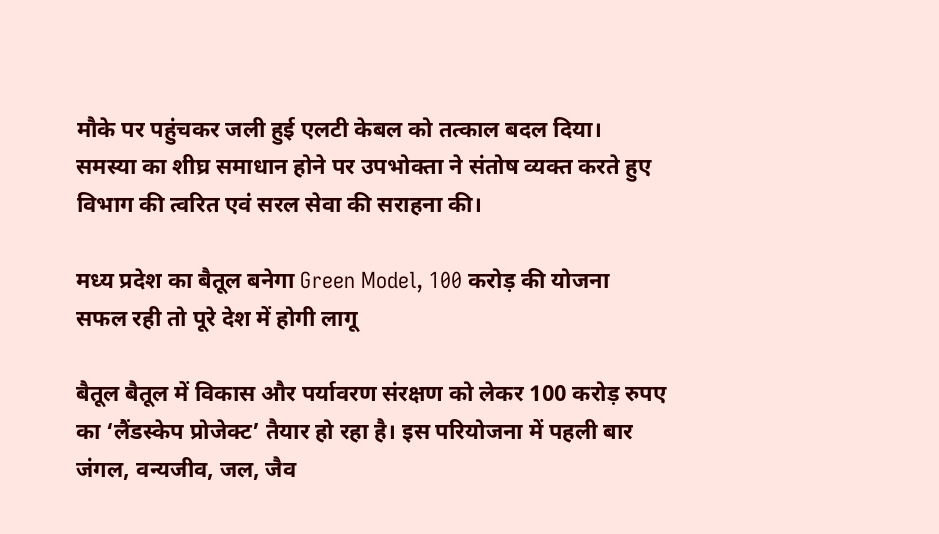मौके पर पहुंचकर जली हुई एलटी केबल को तत्काल बदल दिया। समस्या का शीघ्र समाधान होने पर उपभोक्ता ने संतोष व्यक्त करते हुए विभाग की त्वरित एवं सरल सेवा की सराहना की।

मध्य प्रदेश का बैतूल बनेगा Green Model, 100 करोड़ की योजना सफल रही तो पूरे देश में होगी लागू

बैतूल बैतूल में विकास और पर्यावरण संरक्षण को लेकर 100 करोड़ रुपए का ‘लैंडस्केप प्रोजेक्ट’ तैयार हो रहा है। इस परियोजना में पहली बार जंगल, वन्यजीव, जल, जैव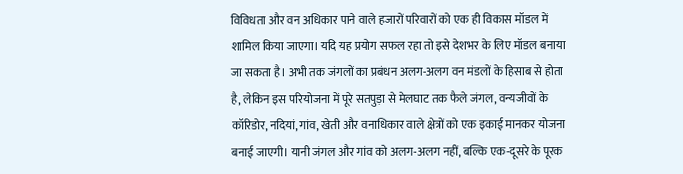विविधता और वन अधिकार पाने वाले हजारों परिवारों को एक ही विकास मॉडल में शामिल किया जाएगा। यदि यह प्रयोग सफल रहा तो इसे देशभर के लिए मॉडल बनाया जा सकता है। अभी तक जंगलों का प्रबंधन अलग-अलग वन मंडलों के हिसाब से होता है, लेकिन इस परियोजना में पूरे सतपुड़ा से मेलघाट तक फैले जंगल, वन्यजीवों के कॉरिडोर, नदियां, गांव, खेती और वनाधिकार वाले क्षेत्रों को एक इकाई मानकर योजना बनाई जाएगी। यानी जंगल और गांव को अलग-अलग नहीं, बल्कि एक-दूसरे के पूरक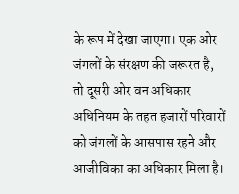के रूप में देखा जाएगा। एक ओर जंगलों के संरक्षण की जरूरत है, तो दूसरी ओर वन अधिकार अधिनियम के तहत हजारों परिवारों को जंगलों के आसपास रहने और आजीविका का अधिकार मिला है।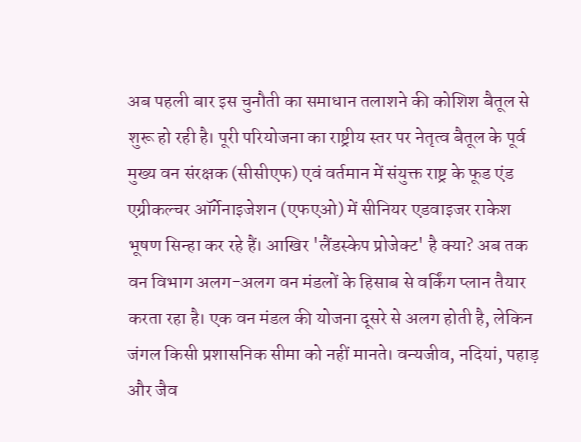अब पहली बार इस चुनौती का समाधान तलाशने की कोशिश बैतूल से शुरू हो रही है। पूरी परियोजना का राष्ट्रीय स्तर पर नेतृत्व बैतूल के पूर्व मुख्य वन संरक्षक (सीसीएफ) एवं वर्तमान में संयुक्त राष्ट्र के फूड एंड एग्रीकल्चर ऑर्गेनाइजेशन (एफएओ) में सीनियर एडवाइजर राकेश भूषण सिन्हा कर रहे हैं। आखिर 'लैंडस्केप प्रोजेक्ट' है क्या? अब तक वन विभाग अलग-अलग वन मंडलों के हिसाब से वर्किंग प्लान तैयार करता रहा है। एक वन मंडल की योजना दूसरे से अलग होती है, लेकिन जंगल किसी प्रशासनिक सीमा को नहीं मानते। वन्यजीव, नदियां, पहाड़ और जैव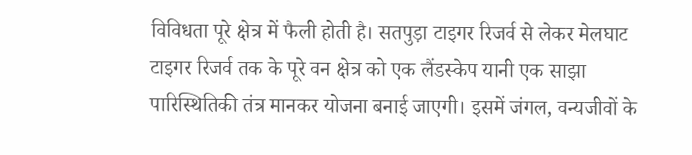विविधता पूरे क्षेत्र में फैली होती है। सतपुड़ा टाइगर रिजर्व से लेकर मेलघाट टाइगर रिजर्व तक के पूरे वन क्षेत्र को एक लैंडस्केप यानी एक साझा पारिस्थितिकी तंत्र मानकर योजना बनाई जाएगी। इसमें जंगल, वन्यजीवों के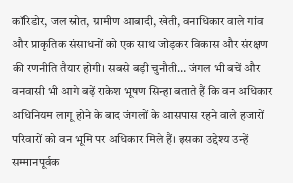कॉरिडोर, जल स्रोत, ग्रामीण आबादी, खेती, वनाधिकार वाले गांव और प्राकृतिक संसाधनों को एक साथ जोड़कर विकास और संरक्षण की रणनीति तैयार होगी। सबसे बड़ी चुनौती… जंगल भी बचें और वनवासी भी आगे बढ़ें राकेश भूषण सिन्हा बताते हैं कि वन अधिकार अधिनियम लागू होने के बाद जंगलों के आसपास रहने वाले हजारों परिवारों को वन भूमि पर अधिकार मिले हैं। इसका उद्देश्य उन्हें सम्मानपूर्वक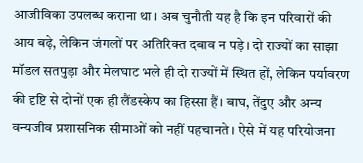आजीविका उपलब्ध कराना था। अब चुनौती यह है कि इन परिवारों की आय बढ़े, लेकिन जंगलों पर अतिरिक्त दबाव न पड़े। दो राज्यों का साझा मॉडल सतपुड़ा और मेलघाट भले ही दो राज्यों में स्थित हों, लेकिन पर्यावरण की दृष्टि से दोनों एक ही लैंडस्केप का हिस्सा हैं। बाघ, तेंदुए और अन्य वन्यजीव प्रशासनिक सीमाओं को नहीं पहचानते। ऐसे में यह परियोजना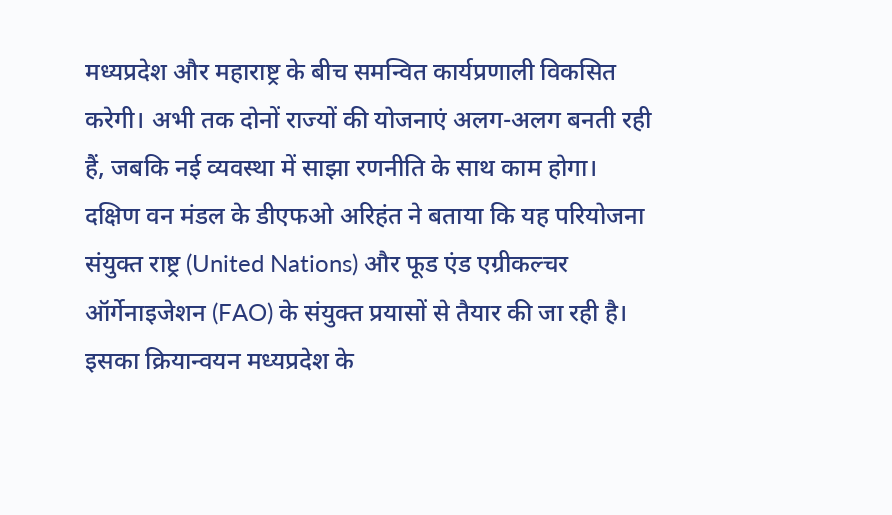मध्यप्रदेश और महाराष्ट्र के बीच समन्वित कार्यप्रणाली विकसित करेगी। अभी तक दोनों राज्यों की योजनाएं अलग-अलग बनती रही हैं, जबकि नई व्यवस्था में साझा रणनीति के साथ काम होगा।   दक्षिण वन मंडल के डीएफओ अरिहंत ने बताया कि यह परियोजना संयुक्त राष्ट्र (United Nations) और फूड एंड एग्रीकल्चर ऑर्गेनाइजेशन (FAO) के संयुक्त प्रयासों से तैयार की जा रही है। इसका क्रियान्वयन मध्यप्रदेश के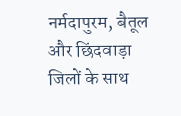नर्मदापुरम, बैतूल और छिंदवाड़ा जिलों के साथ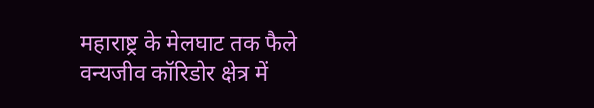महाराष्ट्र के मेलघाट तक फैले वन्यजीव कॉरिडोर क्षेत्र में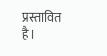प्रस्तावित है।